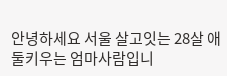안녕하세요 서울 살고잇는 28살 애둘키우는 엄마사람입니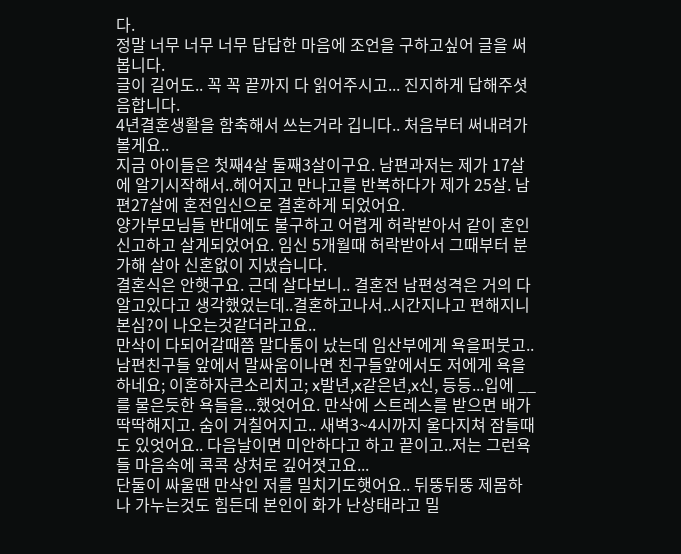다.
정말 너무 너무 너무 답답한 마음에 조언을 구하고싶어 글을 써봅니다.
글이 길어도.. 꼭 꼭 끝까지 다 읽어주시고... 진지하게 답해주셧음합니다.
4년결혼생활을 함축해서 쓰는거라 깁니다.. 처음부터 써내려가 볼게요..
지금 아이들은 첫째4살 둘째3살이구요. 남편과저는 제가 17살에 알기시작해서..헤어지고 만나고를 반복하다가 제가 25살. 남편27살에 혼전임신으로 결혼하게 되었어요.
양가부모님들 반대에도 불구하고 어렵게 허락받아서 같이 혼인신고하고 살게되었어요. 임신 5개월때 허락받아서 그때부터 분가해 살아 신혼없이 지냈습니다.
결혼식은 안햇구요. 근데 살다보니.. 결혼전 남편성격은 거의 다 알고있다고 생각했었는데..결혼하고나서..시간지나고 편해지니 본심?이 나오는것같더라고요..
만삭이 다되어갈때쯤 말다툼이 났는데 임산부에게 욕을퍼붓고.. 남편친구들 앞에서 말싸움이나면 친구들앞에서도 저에게 욕을하네요; 이혼하자큰소리치고; x발년,x같은년,x신, 등등...입에 __를 물은듯한 욕들을...했엇어요. 만삭에 스트레스를 받으면 배가 딱딱해지고. 숨이 거칠어지고.. 새벽3~4시까지 울다지쳐 잠들때도 있엇어요.. 다음날이면 미안하다고 하고 끝이고..저는 그런욕들 마음속에 콕콕 상처로 깊어졋고요...
단둘이 싸울땐 만삭인 저를 밀치기도햇어요.. 뒤뚱뒤뚱 제몸하나 가누는것도 힘든데 본인이 화가 난상태라고 밀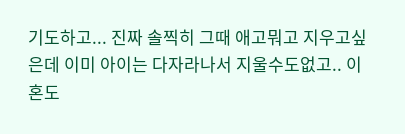기도하고... 진짜 솔찍히 그때 애고뭐고 지우고싶은데 이미 아이는 다자라나서 지울수도없고.. 이혼도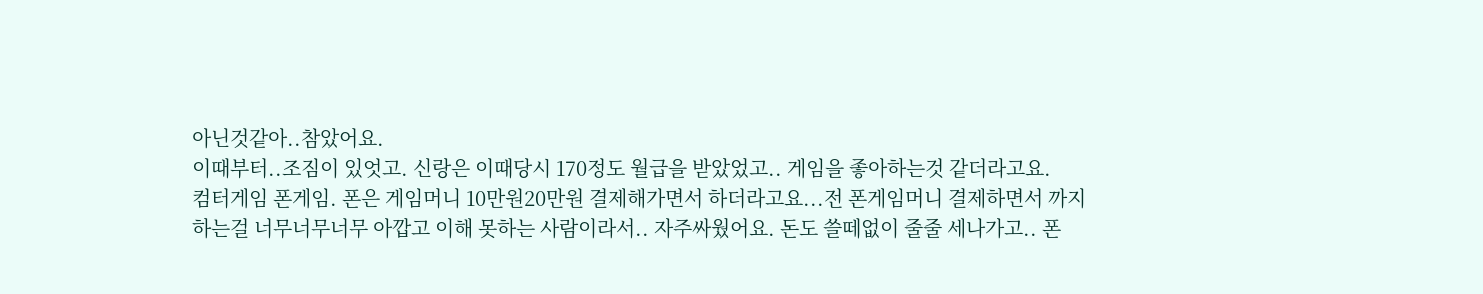아닌것같아..참았어요.
이때부터..조짐이 있엇고. 신랑은 이때당시 170정도 월급을 받았었고.. 게임을 좋아하는것 같더라고요.
컴터게임 폰게임. 폰은 게임머니 10만원20만원 결제해가면서 하더라고요...전 폰게임머니 결제하면서 까지 하는걸 너무너무너무 아깝고 이해 못하는 사람이라서.. 자주싸웠어요. 돈도 쓸떼없이 줄줄 세나가고.. 폰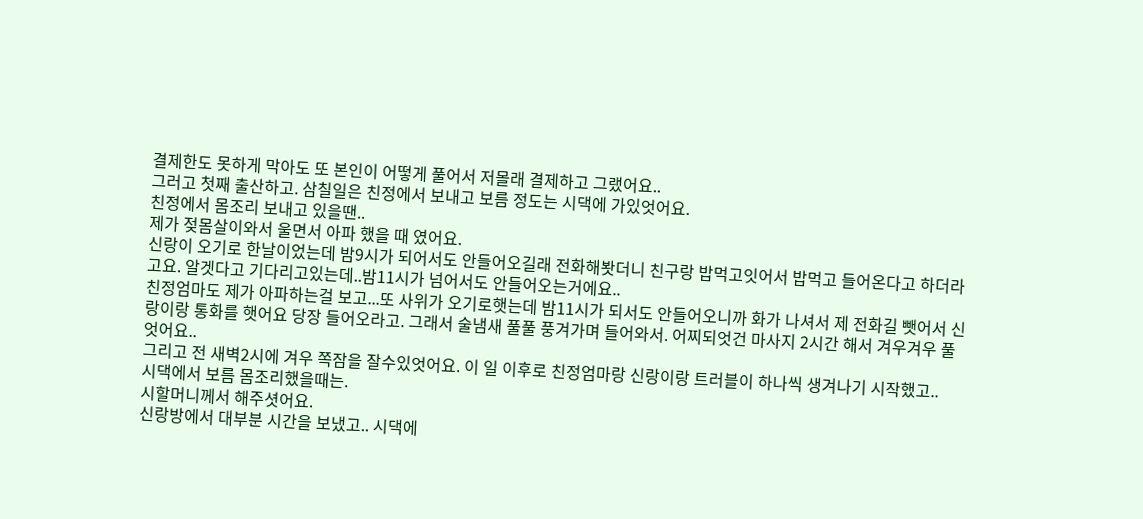결제한도 못하게 막아도 또 본인이 어떻게 풀어서 저몰래 결제하고 그랬어요..
그러고 첫째 출산하고. 삼칠일은 친정에서 보내고 보름 정도는 시댁에 가있엇어요.
친정에서 몸조리 보내고 있을땐..
제가 젖몸살이와서 울면서 아파 했을 때 였어요.
신랑이 오기로 한날이었는데 밤9시가 되어서도 안들어오길래 전화해봣더니 친구랑 밥먹고잇어서 밥먹고 들어온다고 하더라고요. 알겟다고 기다리고있는데..밤11시가 넘어서도 안들어오는거에요..
친정엄마도 제가 아파하는걸 보고...또 사위가 오기로햇는데 밤11시가 되서도 안들어오니까 화가 나셔서 제 전화길 뺏어서 신랑이랑 통화를 햇어요 당장 들어오라고. 그래서 술냄새 풀풀 풍겨가며 들어와서. 어찌되엇건 마사지 2시간 해서 겨우겨우 풀엇어요..
그리고 전 새벽2시에 겨우 쪽잠을 잘수있엇어요. 이 일 이후로 친정엄마랑 신랑이랑 트러블이 하나씩 생겨나기 시작했고..
시댁에서 보름 몸조리했을때는.
시할머니께서 해주셧어요.
신랑방에서 대부분 시간을 보냈고.. 시댁에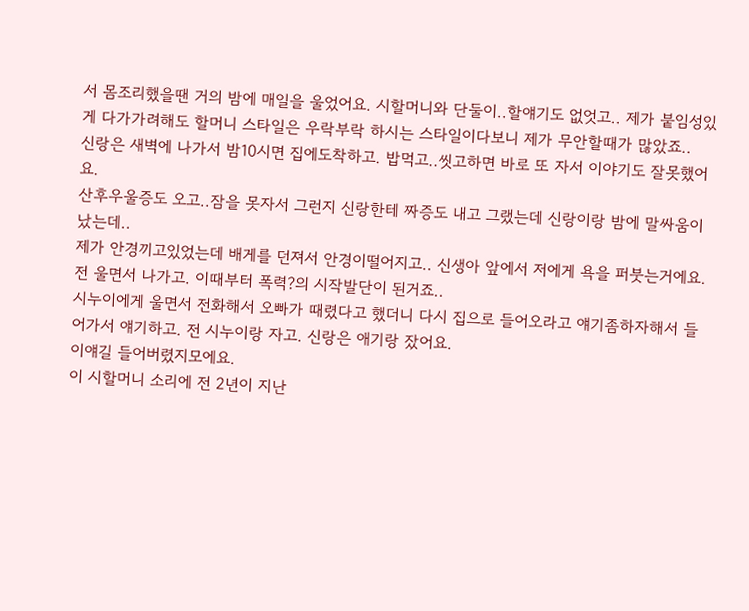서 몸조리했을땐 거의 밤에 매일을 울었어요. 시할머니와 단둘이..할얘기도 없엇고.. 제가 붙임성있게 다가가려해도 할머니 스타일은 우락부락 하시는 스타일이다보니 제가 무안할때가 많았죠..
신랑은 새벽에 나가서 밤10시면 집에도착하고. 밥먹고..씻고하면 바로 또 자서 이야기도 잘못했어요.
산후우울증도 오고..잠을 못자서 그런지 신랑한테 짜증도 내고 그랬는데 신랑이랑 밤에 말싸움이 났는데..
제가 안경끼고있었는데 배게를 던져서 안경이떨어지고.. 신생아 앞에서 저에게 욕을 퍼붓는거에요.
전 울면서 나가고. 이때부터 폭력?의 시작발단이 된거죠..
시누이에게 울면서 전화해서 오빠가 때렸다고 했더니 다시 집으로 들어오라고 얘기좀하자해서 들어가서 얘기하고. 전 시누이랑 자고. 신랑은 애기랑 잤어요.
이얘길 들어버렸지모에요.
이 시할머니 소리에 전 2년이 지난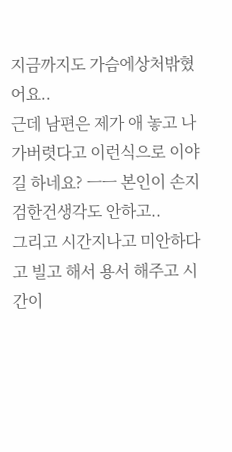지금까지도 가슴에상처밖혔어요..
근데 남편은 제가 애 놓고 나가버렷다고 이런식으로 이야길 하네요? ㅡㅡ 본인이 손지검한건생각도 안하고..
그리고 시간지나고 미안하다고 빌고 해서 용서 해주고 시간이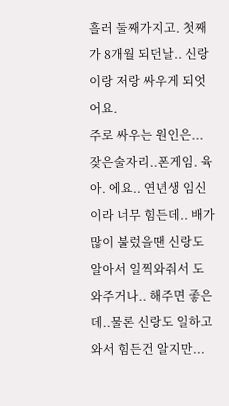흘러 둘째가지고. 첫째가 8개월 되던날.. 신랑이랑 저랑 싸우게 되엇어요.
주로 싸우는 원인은...잦은술자리..폰게임. 육아. 에요.. 연년생 임신이라 너무 힘든데.. 배가 많이 불렀을땐 신랑도 알아서 일찍와줘서 도와주거나.. 해주면 좋은데..물론 신랑도 일하고 와서 힘든건 알지만...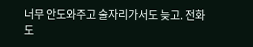너무 안도와주고 술자리가서도 늦고. 전화도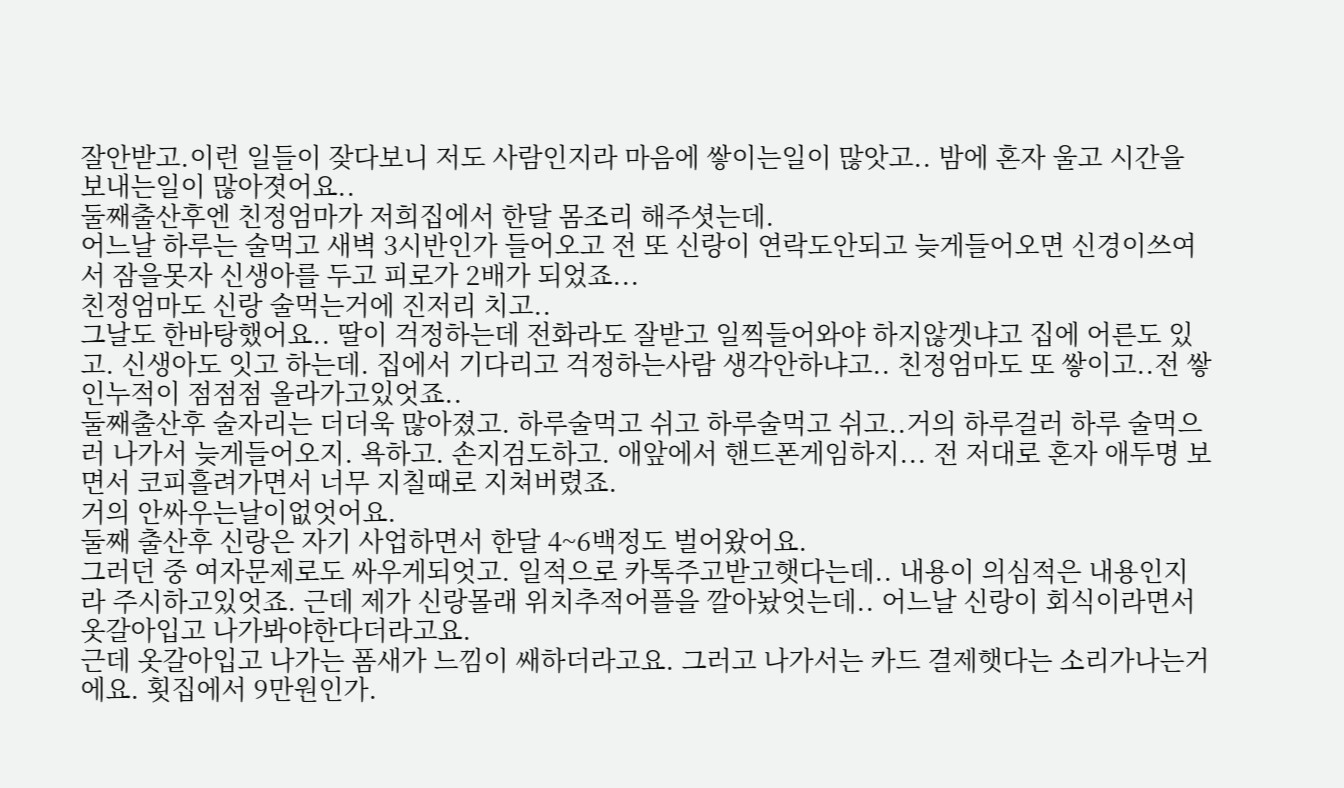잘안받고.이런 일들이 잦다보니 저도 사람인지라 마음에 쌓이는일이 많앗고.. 밤에 혼자 울고 시간을 보내는일이 많아졋어요..
둘째출산후엔 친정엄마가 저희집에서 한달 몸조리 해주셧는데.
어느날 하루는 술먹고 새벽 3시반인가 들어오고 전 또 신랑이 연락도안되고 늦게들어오면 신경이쓰여서 잠을못자 신생아를 두고 피로가 2배가 되었죠...
친정엄마도 신랑 술먹는거에 진저리 치고..
그날도 한바탕했어요.. 딸이 걱정하는데 전화라도 잘받고 일찍들어와야 하지않겟냐고 집에 어른도 있고. 신생아도 잇고 하는데. 집에서 기다리고 걱정하는사람 생각안하냐고.. 친정엄마도 또 쌓이고..전 쌓인누적이 점점점 올라가고있엇죠..
둘째출산후 술자리는 더더욱 많아졌고. 하루술먹고 쉬고 하루술먹고 쉬고..거의 하루걸러 하루 술먹으러 나가서 늦게들어오지. 욕하고. 손지검도하고. 애앞에서 핸드폰게임하지... 전 저대로 혼자 애두명 보면서 코피흘려가면서 너무 지칠때로 지쳐버렸죠.
거의 안싸우는날이없엇어요.
둘째 출산후 신랑은 자기 사업하면서 한달 4~6백정도 벌어왔어요.
그러던 중 여자문제로도 싸우게되엇고. 일적으로 카톡주고받고햇다는데.. 내용이 의심적은 내용인지라 주시하고있엇죠. 근데 제가 신랑몰래 위치추적어플을 깔아놨엇는데.. 어느날 신랑이 회식이라면서 옷갈아입고 나가봐야한다더라고요.
근데 옷갈아입고 나가는 폼새가 느낌이 쌔하더라고요. 그러고 나가서는 카드 결제햇다는 소리가나는거에요. 횟집에서 9만원인가.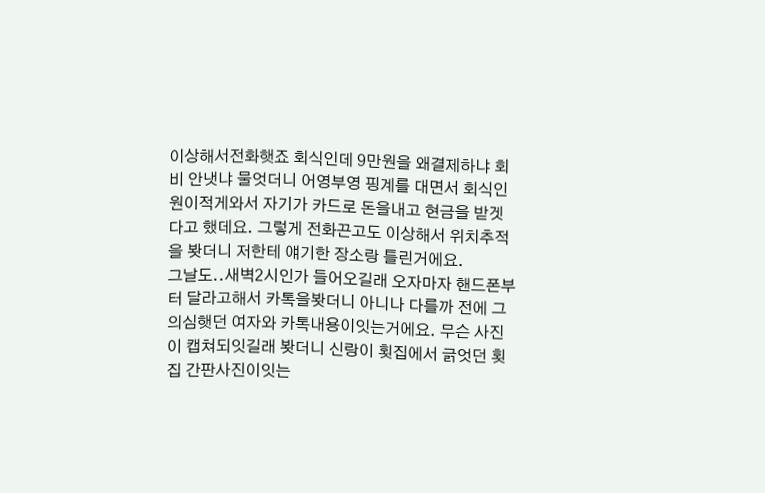이상해서전화햇죠 회식인데 9만원을 왜결제하냐 회비 안냇냐 물엇더니 어영부영 핑계를 대면서 회식인원이적게와서 자기가 카드로 돈을내고 현금을 받겟다고 했데요. 그렇게 전화끈고도 이상해서 위치추적을 봣더니 저한테 얘기한 장소랑 틀린거에요.
그날도..새벽2시인가 들어오길래 오자마자 핸드폰부터 달라고해서 카톡을봣더니 아니나 다를까 전에 그의심햇던 여자와 카톡내용이잇는거에요. 무슨 사진이 캡쳐되잇길래 봣더니 신랑이 횟집에서 긁엇던 횟집 간판사진이잇는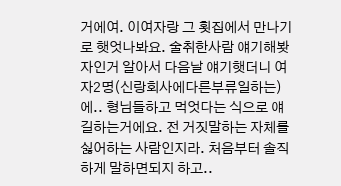거에여. 이여자랑 그 횟집에서 만나기로 햇엇나봐요. 술취한사람 얘기해봣자인거 알아서 다음날 얘기햇더니 여자2명(신랑회사에다른부류일하는)에.. 형님들하고 먹엇다는 식으로 얘길하는거에요. 전 거짓말하는 자체를 싫어하는 사람인지라. 처음부터 솔직하게 말하면되지 하고..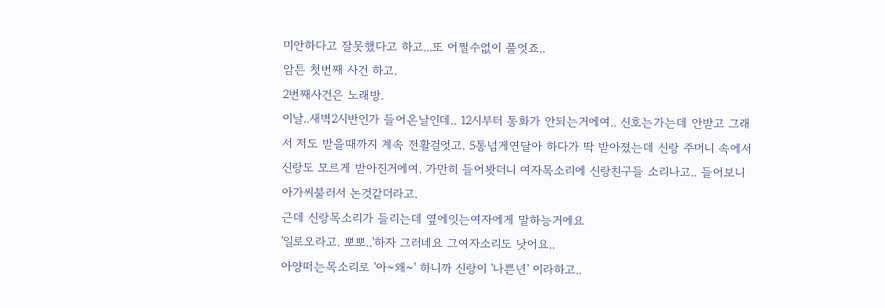미안하다고 잘못했다고 하고...또 어쩔수없이 풀엇죠..
암튼 첫번째 사건 하고.
2번째사건은 노래방.
이날..새벽2시반인가 들어온날인데.. 12시부터 통화가 안되는거에여.. 신호는가는데 안받고 그래서 저도 받을때까지 계속 전활걸엇고. 5통넘게연달아 하다가 딱 받아졌는데 신랑 주머니 속에서 신랑도 모르게 받아진거에여. 가만히 들어봣더니 여자목소리에 신랑친구들 소리나고.. 들어보니 아가씨불러서 논것같더라고.
근데 신랑목소리가 들리는데 옆에잇는여자에게 말하능거에요
'일로오라고. 뽀뽀..'하자 그러네요 그여자소리도 낫어요..
아양떠는목소리로 '아~왜~' 하니까 신랑이 '나쁜년' 이라하고..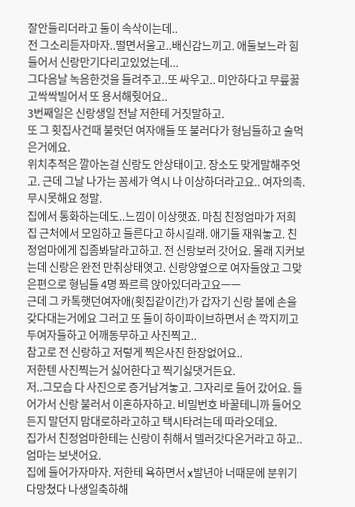잘안들리더라고 둘이 속삭이는데..
전 그소리듣자마자..떨면서울고..배신감느끼고. 애둘보느라 힘들어서 신랑만기다리고있었는데...
그다음날 녹음한것을 들려주고..또 싸우고.. 미안하다고 무릎꿇고싹싹빌어서 또 용서해줫어요..
3번째일은 신랑생일 전날 저한테 거짓말하고.
또 그 횟집사건때 불럿던 여자애들 또 불러다가 형님들하고 술먹은거에요.
위치추적은 깔아논걸 신랑도 안상태이고. 장소도 맞게말해주엇고. 근데 그날 나가는 꼼세가 역시 나 이상하더라고요.. 여자의촉.무시못해요 정말.
집에서 통화하는데도..느낌이 이상햇죠. 마침 친정엄마가 저희집 근처에서 모임하고 들른다고 하시길래. 애기들 재워놓고. 친정엄마에게 집좀봐달라고하고. 전 신랑보러 갓어요. 몰래 지커보는데 신랑은 완전 만취상태엿고. 신랑양옆으로 여자들앉고 그맞은편으로 형님들 4명 쫘르륵 앉아있더라고요ㅡㅡ
근데 그 카톡햇던여자애(횟집같이간)가 갑자기 신랑 볼에 손을 갖다대는거에요 그러고 또 둘이 하이파이브하면서 손 깍지끼고 두여자들하고 어깨동무하고 사진찍고..
참고로 전 신랑하고 저렇게 찍은사진 한장없어요..
저한텐 사진찍는거 싫어한다고 찍기싫댓거든요.
저..그모습 다 사진으로 증거남겨놓고. 그자리로 들어 갔어요. 들어가서 신랑 불러서 이혼하자하고. 비밀번호 바꿀테니까 들어오든지 말던지 맘대로하라고하고 택시타려는데 따라오데요.
집가서 친정엄마한테는 신랑이 취해서 델러갓다온거라고 하고..엄마는 보냇어요.
집에 들어가자마자. 저한테 욕하면서 x발년아 너때문에 분위기 다망쳤다 나생일축하해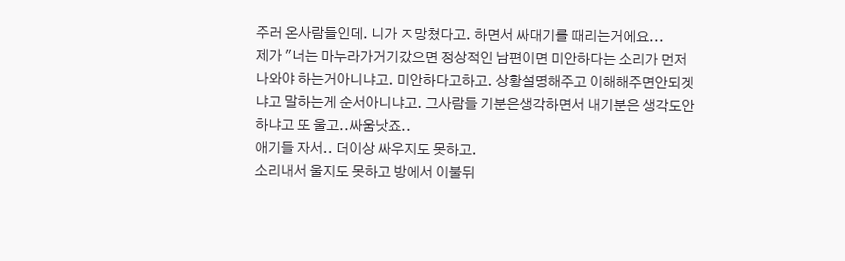주러 온사람들인데. 니가 ㅈ망쳤다고. 하면서 싸대기를 때리는거에요...
제가 "너는 마누라가거기갔으면 정상적인 남편이면 미안하다는 소리가 먼저나와야 하는거아니냐고. 미안하다고하고. 상황설명해주고 이해해주면안되겟냐고 말하는게 순서아니냐고. 그사람들 기분은생각하면서 내기분은 생각도안하냐고 또 울고..싸움낫죠..
애기들 자서.. 더이상 싸우지도 못하고.
소리내서 울지도 못하고 방에서 이불뒤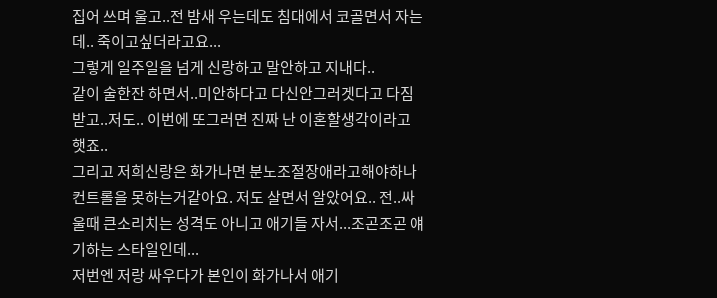집어 쓰며 울고..전 밤새 우는데도 침대에서 코골면서 자는데.. 죽이고싶더라고요...
그렇게 일주일을 넘게 신랑하고 말안하고 지내다..
같이 술한잔 하면서..미안하다고 다신안그러겟다고 다짐 받고..저도.. 이번에 또그러면 진짜 난 이혼할생각이라고 햇죠..
그리고 저희신랑은 화가나면 분노조절장애라고해야하나 컨트롤을 못하는거같아요. 저도 살면서 알았어요.. 전..싸울때 큰소리치는 성격도 아니고 애기들 자서...조곤조곤 얘기하는 스타일인데...
저번엔 저랑 싸우다가 본인이 화가나서 애기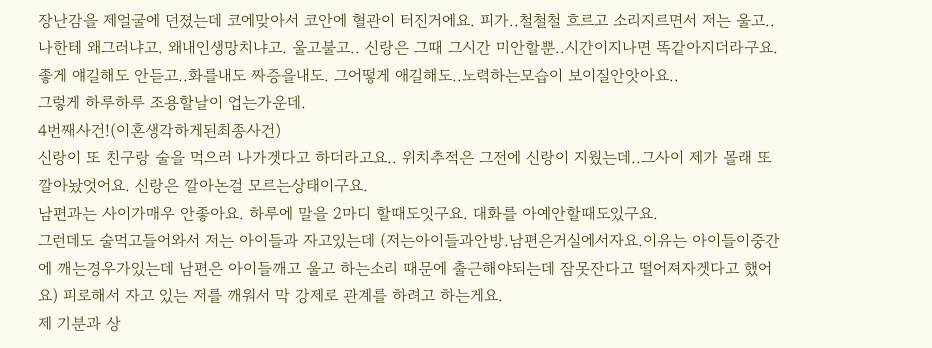장난감을 제얼굴에 던졌는데 코에맞아서 코안에 혈관이 터진거에요. 피가..철철철 흐르고 소리지르면서 저는 울고.. 나한테 왜그러냐고. 왜내인생망치냐고. 울고불고.. 신랑은 그때 그시간 미안할뿐..시간이지나면 똑같아지더라구요. 좋게 얘길해도 안듣고..화를내도 짜증을내도. 그어떻게 애길해도..노력하는모습이 보이질안앗아요..
그렇게 하루하루 조용할날이 업는가운데.
4번째사건!(이혼생각하게된최종사건)
신랑이 또 친구랑 술을 먹으러 나가겟다고 하더라고요.. 위치추적은 그전에 신랑이 지웠는데..그사이 제가 몰래 또 깔아놨엇어요. 신랑은 깔아논걸 모르는상태이구요.
남편과는 사이가매우 안좋아요. 하루에 말을 2마디 할때도잇구요. 대화를 아예안할때도있구요.
그런데도 술먹고들어와서 저는 아이들과 자고있는데 (저는아이들과안방.남편은거실에서자요.이유는 아이들이중간에 깨는경우가있는데 남편은 아이들깨고 울고 하는소리 때문에 출근해야되는데 잠못잔다고 떨어져자겟다고 했어요) 피로해서 자고 있는 저를 깨워서 막 강제로 관계를 하려고 하는게요.
제 기분과 상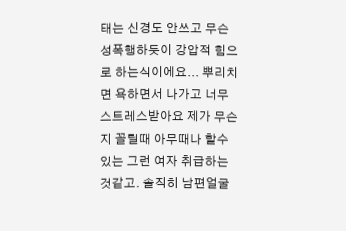태는 신경도 안쓰고 무슨 성폭행하듯이 강압적 힘으로 하는식이에요... 뿌리치면 욕하면서 나가고 너무 스트레스받아요 제가 무슨 지 꼴릴때 아무때나 할수있는 그런 여자 취급하는것같고. 솔직히 남편얼굴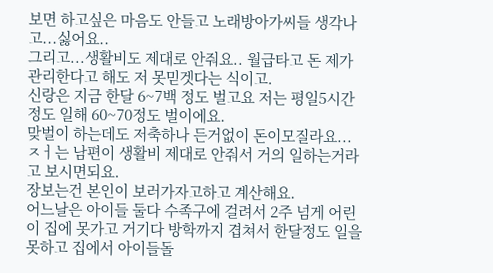보면 하고싶은 마음도 안들고 노래방아가씨들 생각나고...싫어요..
그리고...생활비도 제대로 안줘요.. 월급타고 돈 제가 관리한다고 해도 저 못믿겟다는 식이고.
신랑은 지금 한달 6~7백 정도 벌고요 저는 평일5시간 정도 일해 60~70정도 벌이에요.
맞벌이 하는데도 저축하나 든거없이 돈이모질라요...
ㅈㅓ는 남편이 생활비 제대로 안줘서 거의 일하는거라고 보시면되요.
장보는건 본인이 보러가자고하고 계산해요.
어느날은 아이들 둘다 수족구에 걸려서 2주 넘게 어린이 집에 못가고 거기다 방학까지 겹쳐서 한달정도 일을 못하고 집에서 아이들돌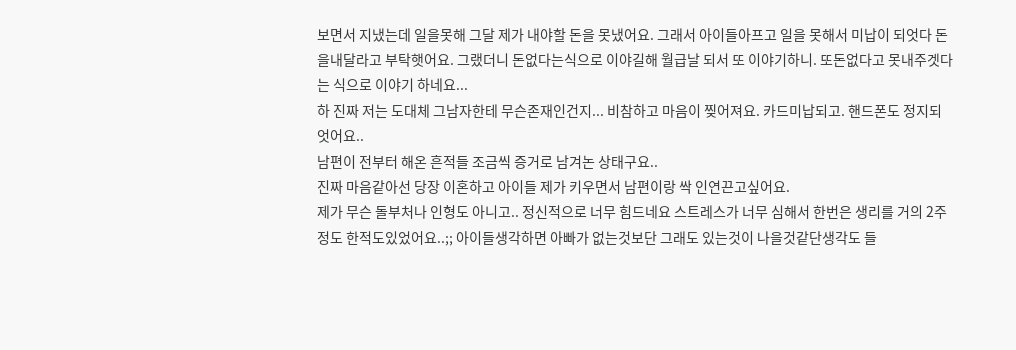보면서 지냈는데 일을못해 그달 제가 내야할 돈을 못냈어요. 그래서 아이들아프고 일을 못해서 미납이 되엇다 돈을내달라고 부탁햇어요. 그랬더니 돈없다는식으로 이야길해 월급날 되서 또 이야기하니. 또돈없다고 못내주겟다는 식으로 이야기 하네요...
하 진짜 저는 도대체 그남자한테 무슨존재인건지... 비참하고 마음이 찢어져요. 카드미납되고. 핸드폰도 정지되엇어요..
남편이 전부터 해온 흔적들 조금씩 증거로 남겨논 상태구요..
진짜 마음같아선 당장 이혼하고 아이들 제가 키우면서 남편이랑 싹 인연끈고싶어요.
제가 무슨 돌부처나 인형도 아니고.. 정신적으로 너무 힘드네요 스트레스가 너무 심해서 한번은 생리를 거의 2주 정도 한적도있었어요..;; 아이들생각하면 아빠가 없는것보단 그래도 있는것이 나을것같단생각도 들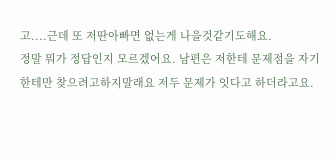고....근데 또 저딴아빠면 없는게 나을것같기도해요.
정말 뭐가 정답인지 모르겠어요. 남편은 저한테 문제점을 자기한테만 찾으려고하지말래요 저두 문제가 잇다고 하더라고요.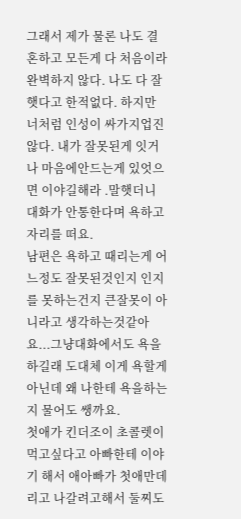그래서 제가 물론 나도 결혼하고 모든게 다 처음이라 완벽하지 않다. 나도 다 잘햇다고 한적없다. 하지만 너처럼 인성이 싸가지업진않다. 내가 잘못된게 잇거나 마음에안드는게 있엇으면 이야길해라 .말햇더니 대화가 안통한다며 욕하고 자리를 떠요.
남편은 욕하고 때리는게 어느정도 잘못된것인지 인지를 못하는건지 큰잘못이 아니라고 생각하는것같아요...그냥대화에서도 욕을 하길래 도대체 이게 욕할게아닌데 왜 나한테 욕을하는지 물어도 쌩까요.
첫애가 킨더조이 초콜렛이먹고싶다고 아빠한테 이야기 해서 애아빠가 첫애만데리고 나갈려고해서 둘찌도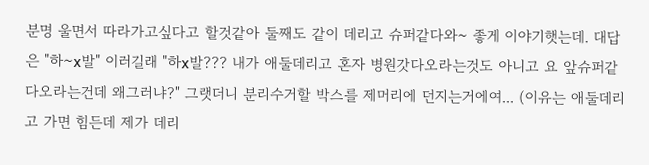분명 울면서 따라가고싶다고 할것같아 둘째도 같이 데리고 슈퍼같다와~ 좋게 이야기햇는데. 대답은 "하~x발" 이러길래 "하x발??? 내가 애둘데리고 혼자 병원갓다오라는것도 아니고 요 앞슈퍼같다오라는건데 왜그러냐?" 그랫더니 분리수거할 박스를 제머리에 던지는거에여... (이유는 애둘데리고 가면 힘든데 제가 데리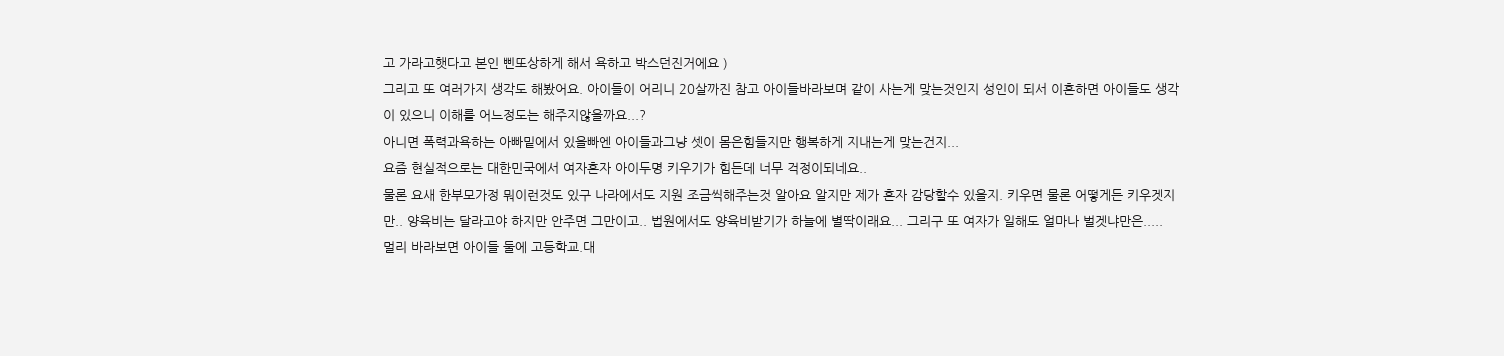고 가라고햇다고 본인 삔또상하게 해서 욕하고 박스던진거에요 )
그리고 또 여러가지 생각도 해봤어요. 아이들이 어리니 20살까진 참고 아이들바라보며 같이 사는게 맞는것인지 성인이 되서 이혼하면 아이들도 생각이 있으니 이해를 어느정도는 해주지않을까요...?
아니면 폭력과욕하는 아빠밑에서 있을빠엔 아이들과그냥 셋이 몸은힘들지만 행복하게 지내는게 맞는건지...
요즘 현실적으로는 대한민국에서 여자혼자 아이두명 키우기가 힘든데 너무 걱정이되네요..
물론 요새 한부모가정 뭐이런것도 있구 나라에서도 지원 조금씩해주는것 알아요 알지만 제가 혼자 감당할수 있을지. 키우면 물론 어떻게든 키우겟지만.. 양육비는 달라고야 하지만 안주면 그만이고.. 법원에서도 양육비받기가 하늘에 별딱이래요... 그리구 또 여자가 일해도 얼마나 벌겟냐만은.....
멀리 바라보면 아이들 둘에 고등학교.대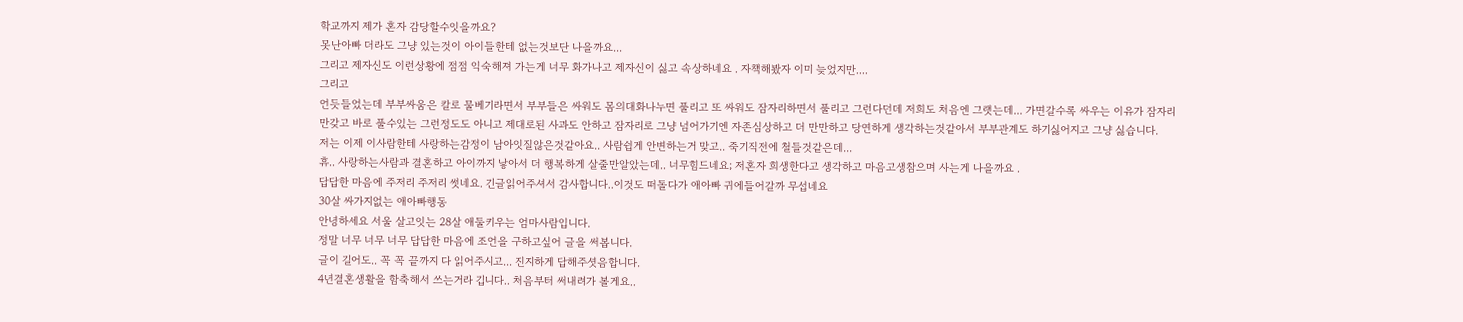학교까지 제가 혼자 감당할수잇을까요?
못난아빠 더라도 그냥 있는것이 아이들한테 없는것보단 나을까요...
그리고 제자신도 이런상황에 점점 익숙해져 가는게 너무 화가나고 제자신이 싫고 속상하네요 . 자책해봤자 이미 늦었지만....
그리고
언듯들었는데 부부싸움은 칼로 물베기라면서 부부들은 싸워도 몸의대화나누면 풀리고 또 싸워도 잠자리하면서 풀리고 그런다던데 저희도 처음엔 그랫는데... 가면갈수록 싸우는 이유가 잠자리만갖고 바로 풀수있는 그런정도도 아니고 제대로된 사과도 안하고 잠자리로 그냥 넘어가기엔 자존심상하고 더 만만하고 당연하게 생각하는것같아서 부부관계도 하기싫어지고 그냥 싫습니다.
저는 이제 이사람한테 사랑하는감정이 남아잇질않은것같아요.. 사람쉽게 안변하는거 맞고.. 죽기직전에 철들것같은데...
휴.. 사랑하는사람과 결혼하고 아이까지 낳아서 더 행복하게 살줄만알았는데.. 너무힘드네요; 저혼자 희생한다고 생각하고 마음고생참으며 사는게 나을까요 .
답답한 마음에 주저리 주저리 썻네요. 긴글읽어주셔서 감사합니다..이것도 떠돌다가 애아빠 귀에들어갈까 무섭네요
30살 싸가지없는 애아빠행동
안녕하세요 서울 살고잇는 28살 애둘키우는 엄마사람입니다.
정말 너무 너무 너무 답답한 마음에 조언을 구하고싶어 글을 써봅니다.
글이 길어도.. 꼭 꼭 끝까지 다 읽어주시고... 진지하게 답해주셧음합니다.
4년결혼생활을 함축해서 쓰는거라 깁니다.. 처음부터 써내려가 볼게요..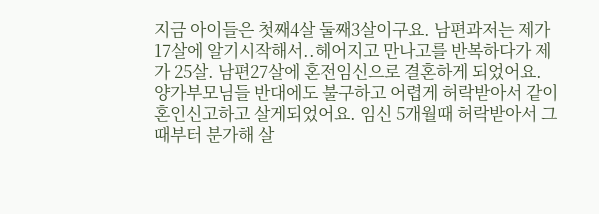지금 아이들은 첫째4살 둘째3살이구요. 남편과저는 제가 17살에 알기시작해서..헤어지고 만나고를 반복하다가 제가 25살. 남편27살에 혼전임신으로 결혼하게 되었어요.
양가부모님들 반대에도 불구하고 어렵게 허락받아서 같이 혼인신고하고 살게되었어요. 임신 5개월때 허락받아서 그때부터 분가해 살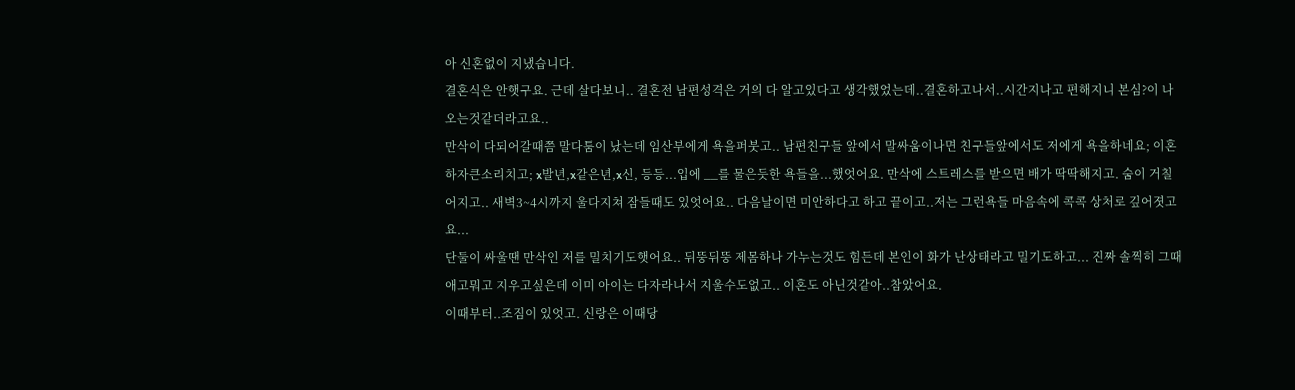아 신혼없이 지냈습니다.
결혼식은 안햇구요. 근데 살다보니.. 결혼전 남편성격은 거의 다 알고있다고 생각했었는데..결혼하고나서..시간지나고 편해지니 본심?이 나오는것같더라고요..
만삭이 다되어갈때쯤 말다툼이 났는데 임산부에게 욕을퍼붓고.. 남편친구들 앞에서 말싸움이나면 친구들앞에서도 저에게 욕을하네요; 이혼하자큰소리치고; x발년,x같은년,x신, 등등...입에 __를 물은듯한 욕들을...했엇어요. 만삭에 스트레스를 받으면 배가 딱딱해지고. 숨이 거칠어지고.. 새벽3~4시까지 울다지쳐 잠들때도 있엇어요.. 다음날이면 미안하다고 하고 끝이고..저는 그런욕들 마음속에 콕콕 상처로 깊어졋고요...
단둘이 싸울땐 만삭인 저를 밀치기도햇어요.. 뒤뚱뒤뚱 제몸하나 가누는것도 힘든데 본인이 화가 난상태라고 밀기도하고... 진짜 솔찍히 그때 애고뭐고 지우고싶은데 이미 아이는 다자라나서 지울수도없고.. 이혼도 아닌것같아..참았어요.
이때부터..조짐이 있엇고. 신랑은 이때당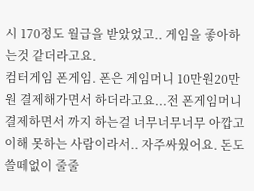시 170정도 월급을 받았었고.. 게임을 좋아하는것 같더라고요.
컴터게임 폰게임. 폰은 게임머니 10만원20만원 결제해가면서 하더라고요...전 폰게임머니 결제하면서 까지 하는걸 너무너무너무 아깝고 이해 못하는 사람이라서.. 자주싸웠어요. 돈도 쓸떼없이 줄줄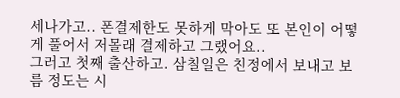세나가고.. 폰결제한도 못하게 막아도 또 본인이 어떻게 풀어서 저몰래 결제하고 그랬어요..
그러고 첫째 출산하고. 삼칠일은 친정에서 보내고 보름 정도는 시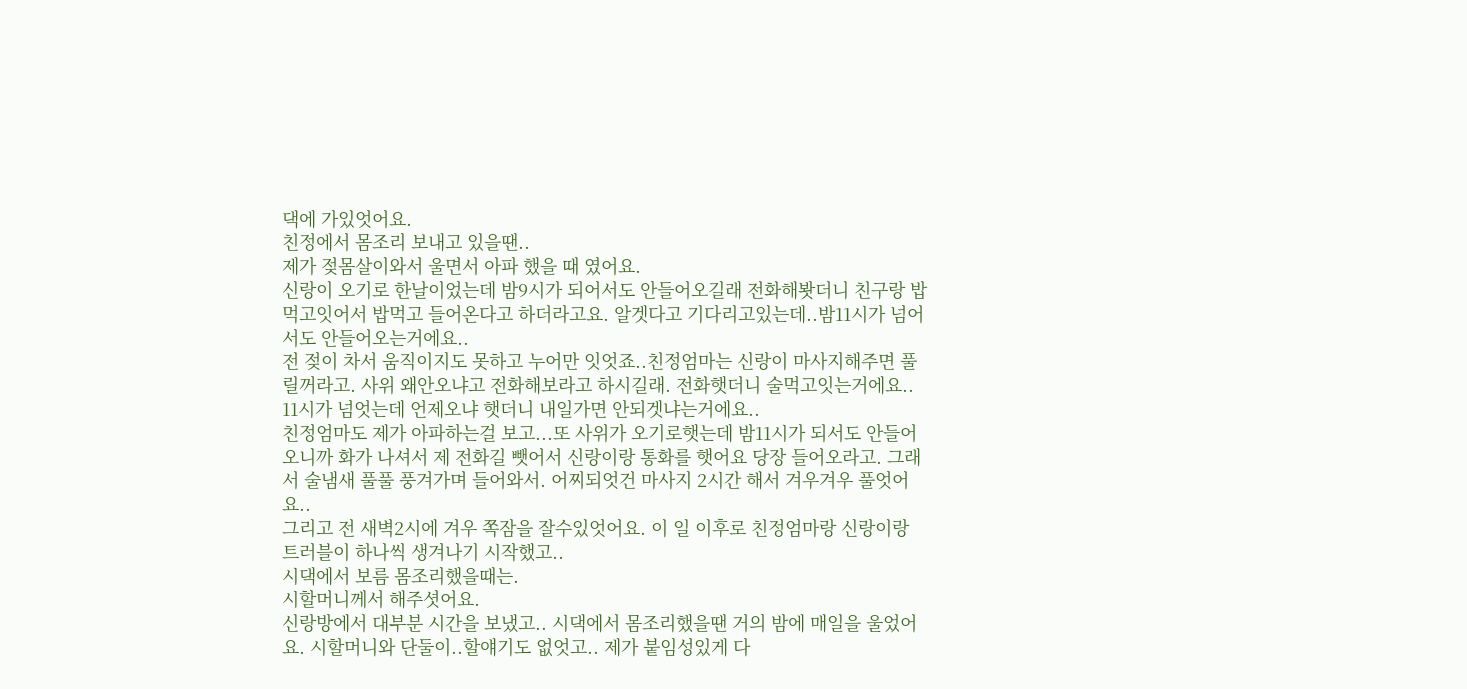댁에 가있엇어요.
친정에서 몸조리 보내고 있을땐..
제가 젖몸살이와서 울면서 아파 했을 때 였어요.
신랑이 오기로 한날이었는데 밤9시가 되어서도 안들어오길래 전화해봣더니 친구랑 밥먹고잇어서 밥먹고 들어온다고 하더라고요. 알겟다고 기다리고있는데..밤11시가 넘어서도 안들어오는거에요..
전 젖이 차서 움직이지도 못하고 누어만 잇엇죠..친정엄마는 신랑이 마사지해주면 풀릴꺼라고. 사위 왜안오냐고 전화해보라고 하시길래. 전화햇더니 술먹고잇는거에요.. 11시가 넘엇는데 언제오냐 햇더니 내일가면 안되겟냐는거에요..
친정엄마도 제가 아파하는걸 보고...또 사위가 오기로햇는데 밤11시가 되서도 안들어오니까 화가 나셔서 제 전화길 뺏어서 신랑이랑 통화를 햇어요 당장 들어오라고. 그래서 술냄새 풀풀 풍겨가며 들어와서. 어찌되엇건 마사지 2시간 해서 겨우겨우 풀엇어요..
그리고 전 새벽2시에 겨우 쪽잠을 잘수있엇어요. 이 일 이후로 친정엄마랑 신랑이랑 트러블이 하나씩 생겨나기 시작했고..
시댁에서 보름 몸조리했을때는.
시할머니께서 해주셧어요.
신랑방에서 대부분 시간을 보냈고.. 시댁에서 몸조리했을땐 거의 밤에 매일을 울었어요. 시할머니와 단둘이..할얘기도 없엇고.. 제가 붙임성있게 다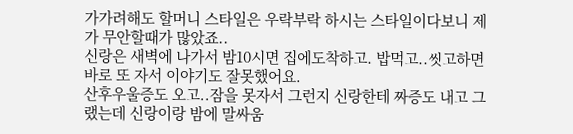가가려해도 할머니 스타일은 우락부락 하시는 스타일이다보니 제가 무안할때가 많았죠..
신랑은 새벽에 나가서 밤10시면 집에도착하고. 밥먹고..씻고하면 바로 또 자서 이야기도 잘못했어요.
산후우울증도 오고..잠을 못자서 그런지 신랑한테 짜증도 내고 그랬는데 신랑이랑 밤에 말싸움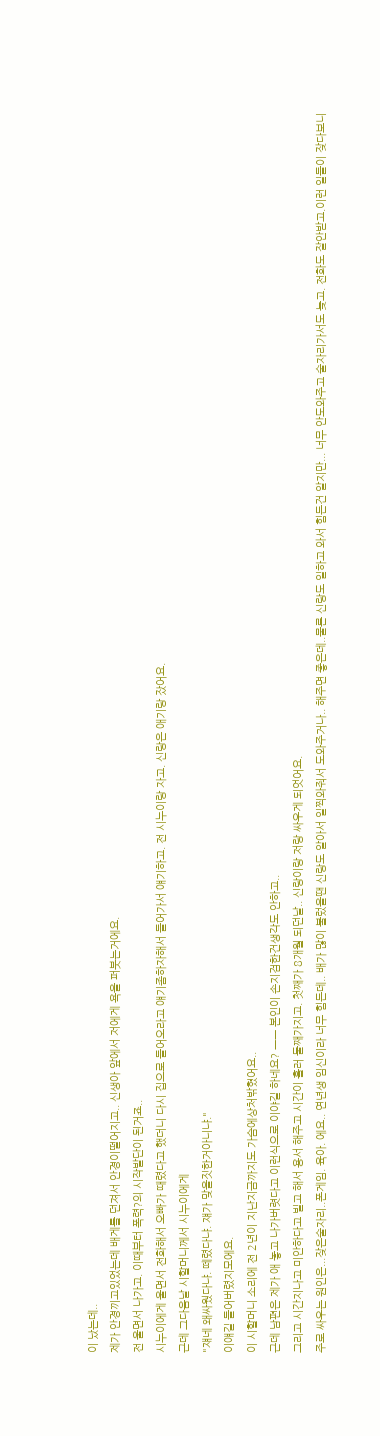이 났는데..
제가 안경끼고있었는데 배게를 던져서 안경이떨어지고.. 신생아 앞에서 저에게 욕을 퍼붓는거에요.
전 울면서 나가고. 이때부터 폭력?의 시작발단이 된거죠..
시누이에게 울면서 전화해서 오빠가 때렸다고 했더니 다시 집으로 들어오라고 얘기좀하자해서 들어가서 얘기하고. 전 시누이랑 자고. 신랑은 애기랑 잤어요.
근데 그다음날 시할머니께서 시누이에게
"쟤네 왜싸웠다냐. 떼렸다냐. 쟤가 맞을짓한거아니냐."
이얘길 들어버렸지모에요.
이 시할머니 소리에 전 2년이 지난지금까지도 가슴에상처밖혔어요..
근데 남편은 제가 애 놓고 나가버렷다고 이런식으로 이야길 하네요? ㅡㅡ 본인이 손지검한건생각도 안하고..
그리고 시간지나고 미안하다고 빌고 해서 용서 해주고 시간이 흘러 둘째가지고. 첫째가 8개월 되던날.. 신랑이랑 저랑 싸우게 되엇어요.
주로 싸우는 원인은...잦은술자리..폰게임. 육아. 에요.. 연년생 임신이라 너무 힘든데.. 배가 많이 불렀을땐 신랑도 알아서 일찍와줘서 도와주거나.. 해주면 좋은데..물론 신랑도 일하고 와서 힘든건 알지만... 너무 안도와주고 술자리가서도 늦고. 전화도 잘안받고.이런 일들이 잦다보니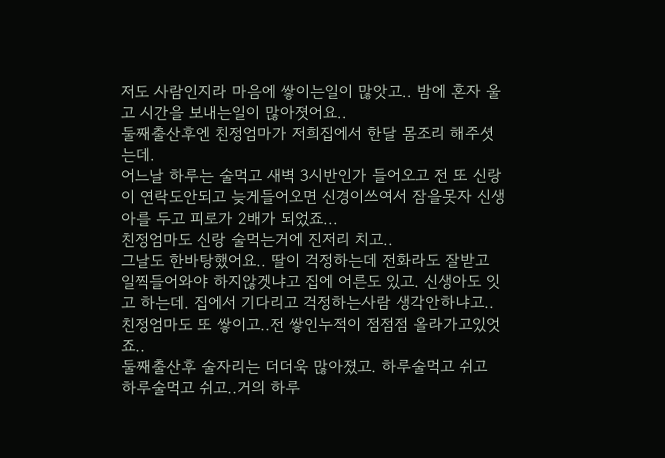저도 사람인지라 마음에 쌓이는일이 많앗고.. 밤에 혼자 울고 시간을 보내는일이 많아졋어요..
둘째출산후엔 친정엄마가 저희집에서 한달 몸조리 해주셧는데.
어느날 하루는 술먹고 새벽 3시반인가 들어오고 전 또 신랑이 연락도안되고 늦게들어오면 신경이쓰여서 잠을못자 신생아를 두고 피로가 2배가 되었죠...
친정엄마도 신랑 술먹는거에 진저리 치고..
그날도 한바탕했어요.. 딸이 걱정하는데 전화라도 잘받고 일찍들어와야 하지않겟냐고 집에 어른도 있고. 신생아도 잇고 하는데. 집에서 기다리고 걱정하는사람 생각안하냐고.. 친정엄마도 또 쌓이고..전 쌓인누적이 점점점 올라가고있엇죠..
둘째출산후 술자리는 더더욱 많아졌고. 하루술먹고 쉬고 하루술먹고 쉬고..거의 하루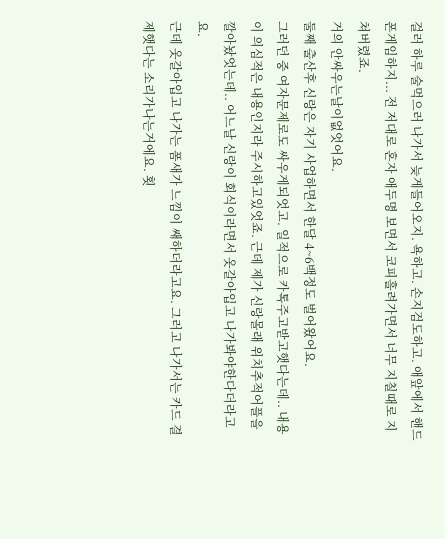걸러 하루 술먹으러 나가서 늦게들어오지. 욕하고. 손지검도하고. 애앞에서 핸드폰게임하지... 전 저대로 혼자 애두명 보면서 코피흘려가면서 너무 지칠때로 지쳐버렸죠.
거의 안싸우는날이없엇어요.
둘째 출산후 신랑은 자기 사업하면서 한달 4~6백정도 벌어왔어요.
그러던 중 여자문제로도 싸우게되엇고. 일적으로 카톡주고받고햇다는데.. 내용이 의심적은 내용인지라 주시하고있엇죠. 근데 제가 신랑몰래 위치추적어플을 깔아놨엇는데.. 어느날 신랑이 회식이라면서 옷갈아입고 나가봐야한다더라고요.
근데 옷갈아입고 나가는 폼새가 느낌이 쌔하더라고요. 그러고 나가서는 카드 결제햇다는 소리가나는거에요. 횟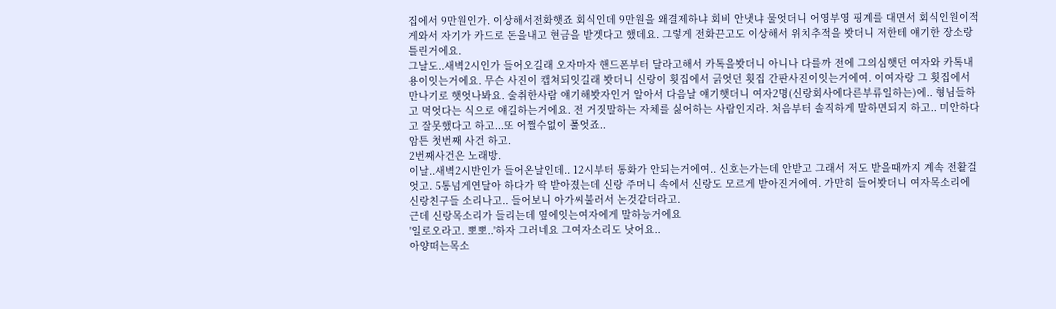집에서 9만원인가. 이상해서전화햇죠 회식인데 9만원을 왜결제하냐 회비 안냇냐 물엇더니 어영부영 핑계를 대면서 회식인원이적게와서 자기가 카드로 돈을내고 현금을 받겟다고 했데요. 그렇게 전화끈고도 이상해서 위치추적을 봣더니 저한테 얘기한 장소랑 틀린거에요.
그날도..새벽2시인가 들어오길래 오자마자 핸드폰부터 달라고해서 카톡을봣더니 아니나 다를까 전에 그의심햇던 여자와 카톡내용이잇는거에요. 무슨 사진이 캡쳐되잇길래 봣더니 신랑이 횟집에서 긁엇던 횟집 간판사진이잇는거에여. 이여자랑 그 횟집에서 만나기로 햇엇나봐요. 술취한사람 얘기해봣자인거 알아서 다음날 얘기햇더니 여자2명(신랑회사에다른부류일하는)에.. 형님들하고 먹엇다는 식으로 얘길하는거에요. 전 거짓말하는 자체를 싫어하는 사람인지라. 처음부터 솔직하게 말하면되지 하고.. 미안하다고 잘못했다고 하고...또 어쩔수없이 풀엇죠..
암튼 첫번째 사건 하고.
2번째사건은 노래방.
이날..새벽2시반인가 들어온날인데.. 12시부터 통화가 안되는거에여.. 신호는가는데 안받고 그래서 저도 받을때까지 계속 전활걸엇고. 5통넘게연달아 하다가 딱 받아졌는데 신랑 주머니 속에서 신랑도 모르게 받아진거에여. 가만히 들어봣더니 여자목소리에 신랑친구들 소리나고.. 들어보니 아가씨불러서 논것같더라고.
근데 신랑목소리가 들리는데 옆에잇는여자에게 말하능거에요
'일로오라고. 뽀뽀..'하자 그러네요 그여자소리도 낫어요..
아양떠는목소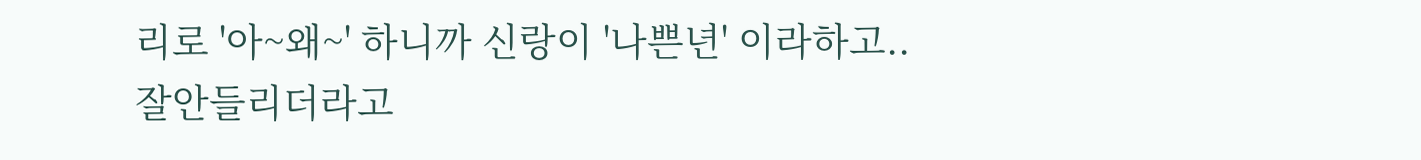리로 '아~왜~' 하니까 신랑이 '나쁜년' 이라하고..
잘안들리더라고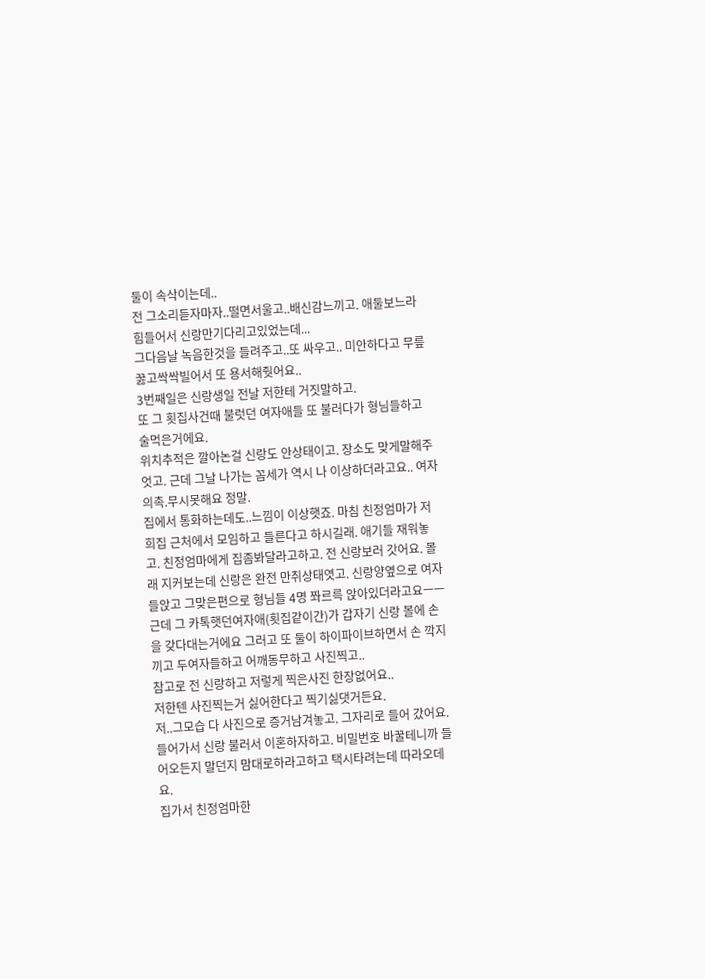둘이 속삭이는데..
전 그소리듣자마자..떨면서울고..배신감느끼고. 애둘보느라 힘들어서 신랑만기다리고있었는데...
그다음날 녹음한것을 들려주고..또 싸우고.. 미안하다고 무릎꿇고싹싹빌어서 또 용서해줫어요..
3번째일은 신랑생일 전날 저한테 거짓말하고.
또 그 횟집사건때 불럿던 여자애들 또 불러다가 형님들하고 술먹은거에요.
위치추적은 깔아논걸 신랑도 안상태이고. 장소도 맞게말해주엇고. 근데 그날 나가는 꼼세가 역시 나 이상하더라고요.. 여자의촉.무시못해요 정말.
집에서 통화하는데도..느낌이 이상햇죠. 마침 친정엄마가 저희집 근처에서 모임하고 들른다고 하시길래. 애기들 재워놓고. 친정엄마에게 집좀봐달라고하고. 전 신랑보러 갓어요. 몰래 지커보는데 신랑은 완전 만취상태엿고. 신랑양옆으로 여자들앉고 그맞은편으로 형님들 4명 쫘르륵 앉아있더라고요ㅡㅡ
근데 그 카톡햇던여자애(횟집같이간)가 갑자기 신랑 볼에 손을 갖다대는거에요 그러고 또 둘이 하이파이브하면서 손 깍지끼고 두여자들하고 어깨동무하고 사진찍고..
참고로 전 신랑하고 저렇게 찍은사진 한장없어요..
저한텐 사진찍는거 싫어한다고 찍기싫댓거든요.
저..그모습 다 사진으로 증거남겨놓고. 그자리로 들어 갔어요. 들어가서 신랑 불러서 이혼하자하고. 비밀번호 바꿀테니까 들어오든지 말던지 맘대로하라고하고 택시타려는데 따라오데요.
집가서 친정엄마한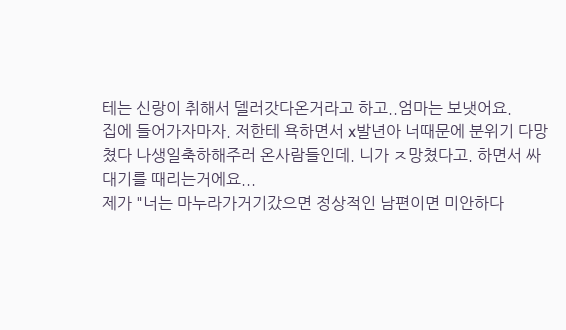테는 신랑이 취해서 델러갓다온거라고 하고..엄마는 보냇어요.
집에 들어가자마자. 저한테 욕하면서 x발년아 너때문에 분위기 다망쳤다 나생일축하해주러 온사람들인데. 니가 ㅈ망쳤다고. 하면서 싸대기를 때리는거에요...
제가 "너는 마누라가거기갔으면 정상적인 남편이면 미안하다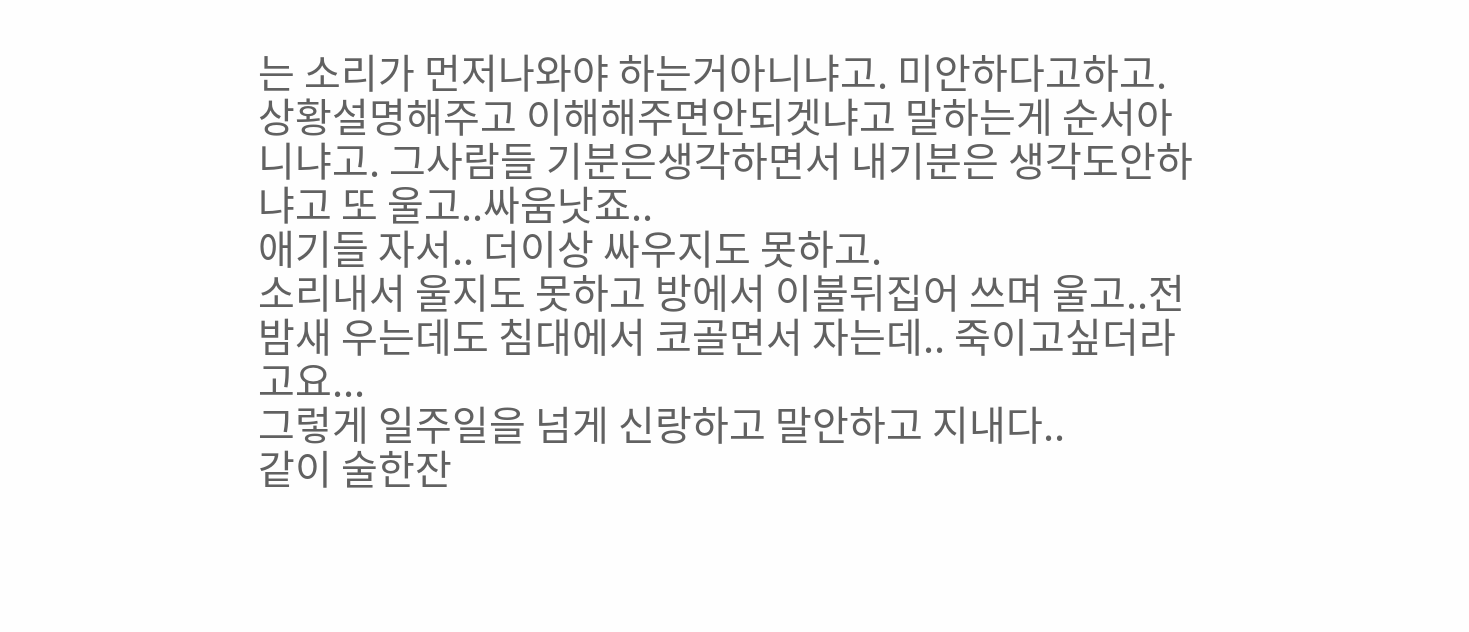는 소리가 먼저나와야 하는거아니냐고. 미안하다고하고. 상황설명해주고 이해해주면안되겟냐고 말하는게 순서아니냐고. 그사람들 기분은생각하면서 내기분은 생각도안하냐고 또 울고..싸움낫죠..
애기들 자서.. 더이상 싸우지도 못하고.
소리내서 울지도 못하고 방에서 이불뒤집어 쓰며 울고..전 밤새 우는데도 침대에서 코골면서 자는데.. 죽이고싶더라고요...
그렇게 일주일을 넘게 신랑하고 말안하고 지내다..
같이 술한잔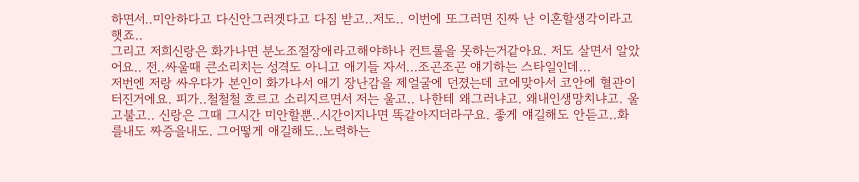하면서..미안하다고 다신안그러겟다고 다짐 받고..저도.. 이번에 또그러면 진짜 난 이혼할생각이라고 햇죠..
그리고 저희신랑은 화가나면 분노조절장애라고해야하나 컨트롤을 못하는거같아요. 저도 살면서 알았어요.. 전..싸울때 큰소리치는 성격도 아니고 애기들 자서...조곤조곤 얘기하는 스타일인데...
저번엔 저랑 싸우다가 본인이 화가나서 애기 장난감을 제얼굴에 던졌는데 코에맞아서 코안에 혈관이 터진거에요. 피가..철철철 흐르고 소리지르면서 저는 울고.. 나한테 왜그러냐고. 왜내인생망치냐고. 울고불고.. 신랑은 그때 그시간 미안할뿐..시간이지나면 똑같아지더라구요. 좋게 얘길해도 안듣고..화를내도 짜증을내도. 그어떻게 애길해도..노력하는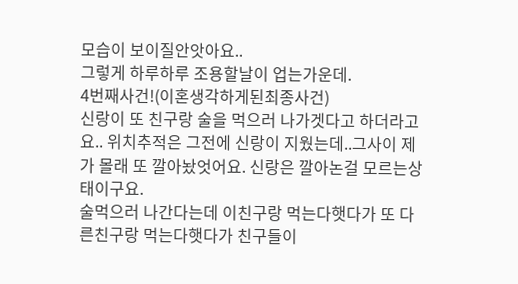모습이 보이질안앗아요..
그렇게 하루하루 조용할날이 업는가운데.
4번째사건!(이혼생각하게된최종사건)
신랑이 또 친구랑 술을 먹으러 나가겟다고 하더라고요.. 위치추적은 그전에 신랑이 지웠는데..그사이 제가 몰래 또 깔아놨엇어요. 신랑은 깔아논걸 모르는상태이구요.
술먹으러 나간다는데 이친구랑 먹는다햇다가 또 다른친구랑 먹는다햇다가 친구들이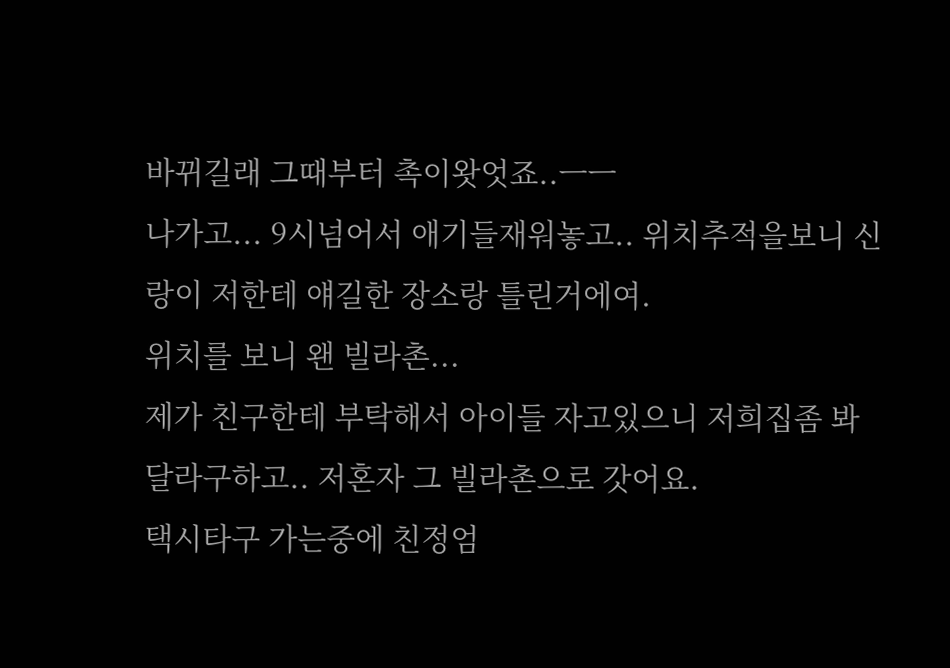바뀌길래 그때부터 촉이왓엇죠..ㅡㅡ
나가고... 9시넘어서 애기들재워놓고.. 위치추적을보니 신랑이 저한테 얘길한 장소랑 틀린거에여.
위치를 보니 왠 빌라촌...
제가 친구한테 부탁해서 아이들 자고있으니 저희집좀 봐달라구하고.. 저혼자 그 빌라촌으로 갓어요.
택시타구 가는중에 친정엄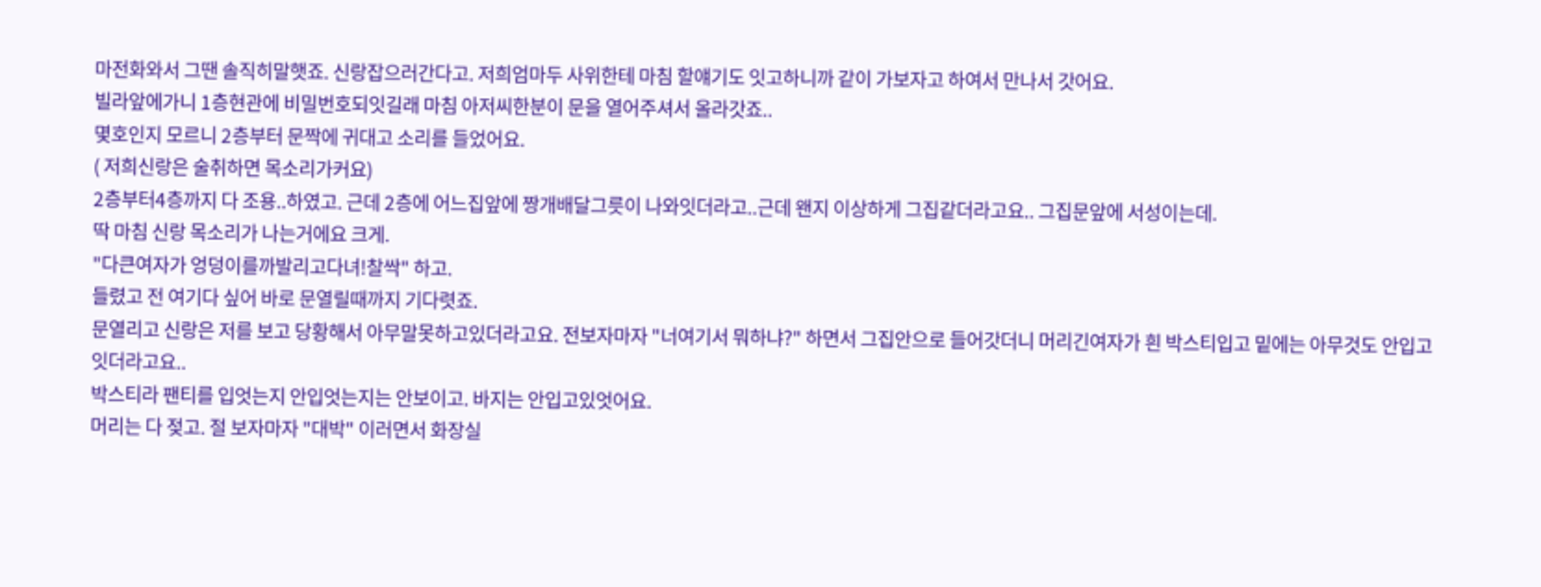마전화와서 그땐 솔직히말햇죠. 신랑잡으러간다고. 저희엄마두 사위한테 마침 할얘기도 잇고하니까 같이 가보자고 하여서 만나서 갓어요.
빌라앞에가니 1층현관에 비밀번호되잇길래 마침 아저씨한분이 문을 열어주셔서 올라갓죠..
몇호인지 모르니 2층부터 문짝에 귀대고 소리를 들었어요.
( 저희신랑은 술취하면 목소리가커요)
2층부터4층까지 다 조용..하였고. 근데 2층에 어느집앞에 짱개배달그릇이 나와잇더라고..근데 왠지 이상하게 그집같더라고요.. 그집문앞에 서성이는데.
딱 마침 신랑 목소리가 나는거에요 크게.
"다큰여자가 엉덩이를까발리고다녀!찰싹" 하고.
들렸고 전 여기다 싶어 바로 문열릴때까지 기다렷죠.
문열리고 신랑은 저를 보고 당황해서 아무말못하고있더라고요. 전보자마자 "너여기서 뭐하냐?" 하면서 그집안으로 들어갓더니 머리긴여자가 흰 박스티입고 밑에는 아무것도 안입고잇더라고요..
박스티라 팬티를 입엇는지 안입엇는지는 안보이고. 바지는 안입고있엇어요.
머리는 다 젖고. 절 보자마자 "대박" 이러면서 화장실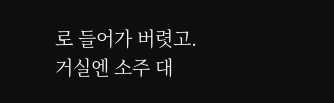로 들어가 버렷고.
거실엔 소주 대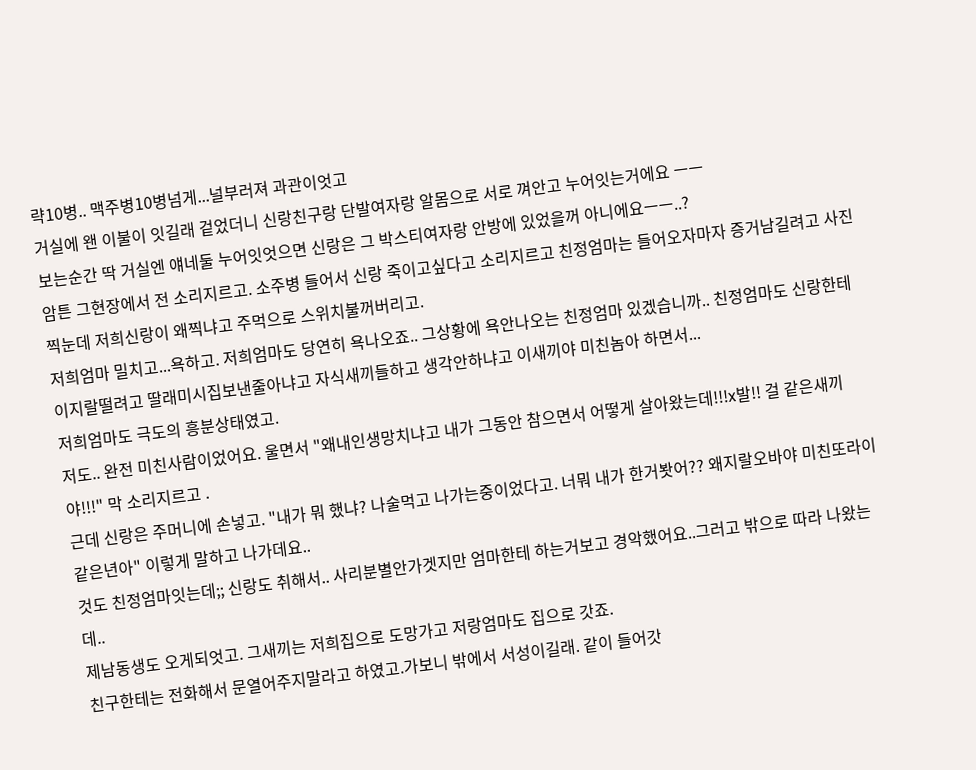략10병.. 맥주병10병넘게...널부러져 과관이엇고
거실에 왠 이불이 잇길래 겉었더니 신랑친구랑 단발여자랑 알몸으로 서로 껴안고 누어잇는거에요 ㅡㅡ
보는순간 딱 거실엔 얘네둘 누어잇엇으면 신랑은 그 박스티여자랑 안방에 있었을꺼 아니에요ㅡㅡ..?
암튼 그현장에서 전 소리지르고. 소주병 들어서 신랑 죽이고싶다고 소리지르고 친정엄마는 들어오자마자 증거남길려고 사진찍눈데 저희신랑이 왜찍냐고 주먹으로 스위치불꺼버리고.
저희엄마 밀치고...욕하고. 저희엄마도 당연히 욕나오죠.. 그상황에 욕안나오는 친정엄마 있겠습니까.. 친정엄마도 신랑한테 이지랄떨려고 딸래미시집보낸줄아냐고 자식새끼들하고 생각안하냐고 이새끼야 미친놈아 하면서...
저희엄마도 극도의 흥분상태였고.
저도.. 완전 미친사람이었어요. 울면서 "왜내인생망치냐고 내가 그동안 참으면서 어떻게 살아왔는데!!!x발!! 걸 같은새끼야!!!" 막 소리지르고 .
근데 신랑은 주머니에 손넣고. "내가 뭐 했냐? 나술먹고 나가는중이었다고. 너뭐 내가 한거봣어?? 왜지랄오바야 미친또라이같은년아" 이렇게 말하고 나가데요..
것도 친정엄마잇는데;; 신랑도 취해서.. 사리분별안가겟지만 엄마한테 하는거보고 경악했어요..그러고 밖으로 따라 나왔는데..
제남동생도 오게되엇고. 그새끼는 저희집으로 도망가고 저랑엄마도 집으로 갓죠.
친구한테는 전화해서 문열어주지말라고 하였고.가보니 밖에서 서성이길래. 같이 들어갓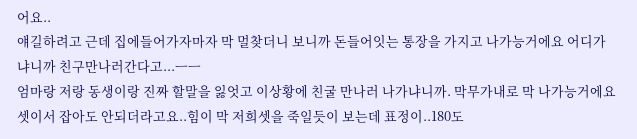어요..
얘길하려고 근데 집에들어가자마자 막 멀찾더니 보니까 돈들어잇는 통장을 가지고 나가능거에요 어디가냐니까 친구만나러간다고...ㅡㅡ
엄마랑 저랑 동생이랑 진짜 할말을 잃엇고 이상황에 친굴 만나러 나가냐니까. 막무가내로 막 나가능거에요 셋이서 잡아도 안되더라고요..힘이 막 저희셋을 죽일듯이 보는데 표정이..180도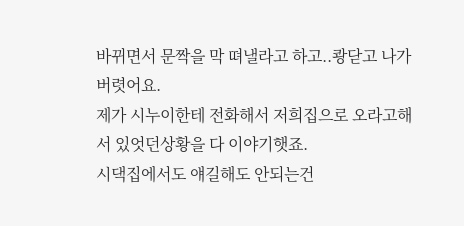바뀌면서 문짝을 막 뗘낼라고 하고..쾅닫고 나가버렷어요.
제가 시누이한테 전화해서 저희집으로 오라고해서 있엇던상황을 다 이야기햇죠.
시댁집에서도 얘길해도 안되는건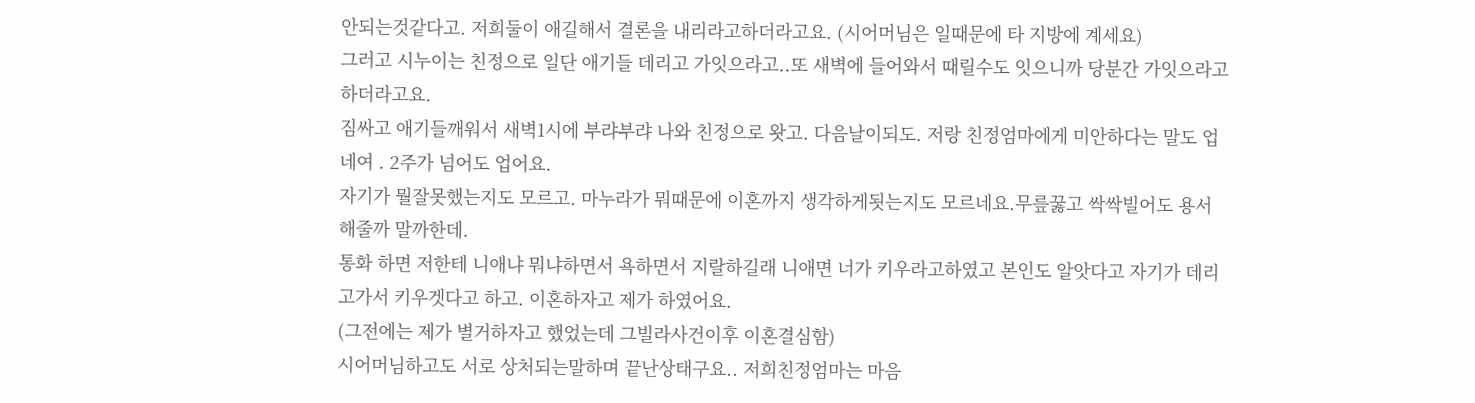안되는것같다고. 저희둘이 애길해서 결론을 내리라고하더라고요. (시어머님은 일때문에 타 지방에 계세요)
그러고 시누이는 친정으로 일단 애기들 데리고 가잇으라고..또 새벽에 들어와서 때릴수도 잇으니까 당분간 가잇으라고 하더라고요.
짐싸고 애기들깨워서 새벽1시에 부랴부랴 나와 친정으로 왓고. 다음날이되도. 저랑 친정엄마에게 미안하다는 말도 업네여 . 2주가 넘어도 업어요.
자기가 뭘잘못했는지도 모르고. 마누라가 뭐때문에 이혼까지 생각하게됫는지도 모르네요.무릎꿇고 싹싹빌어도 용서해줄까 말까한데.
통화 하면 저한테 니애냐 뭐냐하면서 욕하면서 지랄하길래 니애면 너가 키우라고하였고 본인도 알앗다고 자기가 데리고가서 키우겟다고 하고. 이혼하자고 제가 하였어요.
(그전에는 제가 별거하자고 했었는데 그빌라사건이후 이혼결심함)
시어머님하고도 서로 상처되는말하며 끝난상태구요.. 저희친정엄마는 마음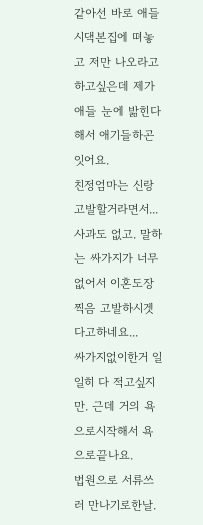같아선 바로 애들 시댁본집에 뗘놓고 저만 나오라고 하고싶은데 제가 애들 눈에 밞힌다해서 애기들하곤잇어요.
친정엄마는 신랑 고발할거라면서... 사과도 없고. 말하는 싸가지가 너무 없어서 이혼도장찍음 고발하시겟다고하네요...
싸가지없이한거 일일히 다 적고싶지만. 근데 거의 욕으로시작해서 욕으로끝나요.
법원으로 서류쓰러 만나기로한날.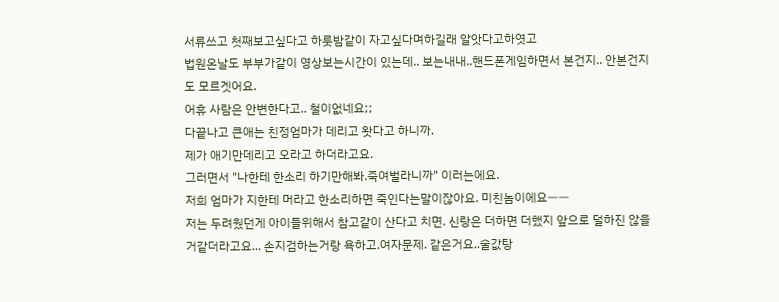서류쓰고 첫째보고싶다고 하룻밤같이 자고싶다며하길래 알앗다고하엿고
법원온날도 부부가같이 영상보는시간이 있는데.. 보는내내..핸드폰게임하면서 본건지.. 안본건지도 모르겟어요.
어휴 사람은 안변한다고.. 철이없네요;;
다끝나고 큰애는 친정엄마가 데리고 왓다고 하니까.
제가 애기만데리고 오라고 하더라고요.
그러면서 "나한테 한소리 하기만해봐.죽여벌라니까" 이러는에요.
저희 엄마가 지한테 머라고 한소리하면 죽인다는말이잖아요. 미친놈이에요ㅡㅡ
저는 두려웠던게 아이들위해서 참고같이 산다고 치면. 신랑은 더하면 더했지 앞으로 덜하진 않을거같더라고요... 손지검하는거랑 욕하고.여자문제. 같은거요..술값탕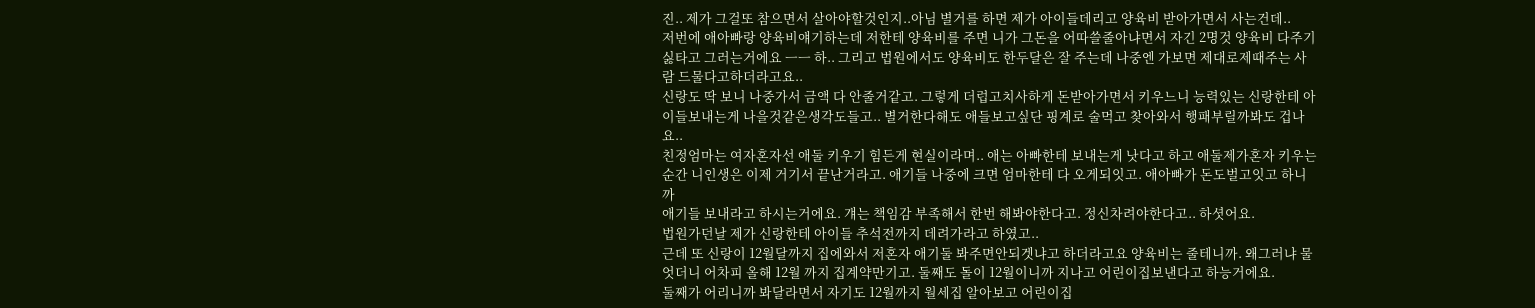진.. 제가 그걸또 참으면서 살아야할것인지..아님 별거를 하면 제가 아이들데리고 양육비 받아가면서 사는건데..
저번에 애아빠랑 양육비얘기하는데 저한테 양육비를 주면 니가 그돈을 어따쓸줄아냐면서 자긴 2명것 양육비 다주기싫타고 그러는거에요 ㅡㅡ 하.. 그리고 법원에서도 양육비도 한두달은 잘 주는데 나중엔 가보면 제대로제때주는 사람 드물다고하더라고요..
신랑도 딱 보니 나중가서 금액 다 안줄거같고. 그렇게 더럽고치사하게 돈받아가면서 키우느니 능력있는 신랑한테 아이들보내는게 나을것같은생각도들고.. 별거한다해도 애들보고싶단 핑계로 술먹고 찾아와서 행패부릴까봐도 겁나요..
친정엄마는 여자혼자선 애둘 키우기 힘든게 현실이라며.. 애는 아빠한테 보내는게 낫다고 하고 애둘제가혼자 키우는 순간 니인생은 이제 거기서 끝난거라고. 애기들 나중에 크면 엄마한테 다 오게되잇고. 애아빠가 돈도벌고잇고 하니까
애기들 보내라고 하시는거에요. 걔는 책임감 부족해서 한번 해봐야한다고. 정신차려야한다고.. 하셧어요.
법원가던날 제가 신랑한테 아이들 추석전까지 데려가라고 하였고..
근데 또 신랑이 12월달까지 집에와서 저혼자 애기둘 봐주면안되겟냐고 하더라고요 양육비는 줄테니까. 왜그러냐 물엇더니 어차피 올해 12월 까지 집계약만기고. 둘째도 돌이 12월이니까 지나고 어린이집보낸다고 하능거에요.
둘째가 어리니까 봐달라면서 자기도 12월까지 월세집 알아보고 어린이집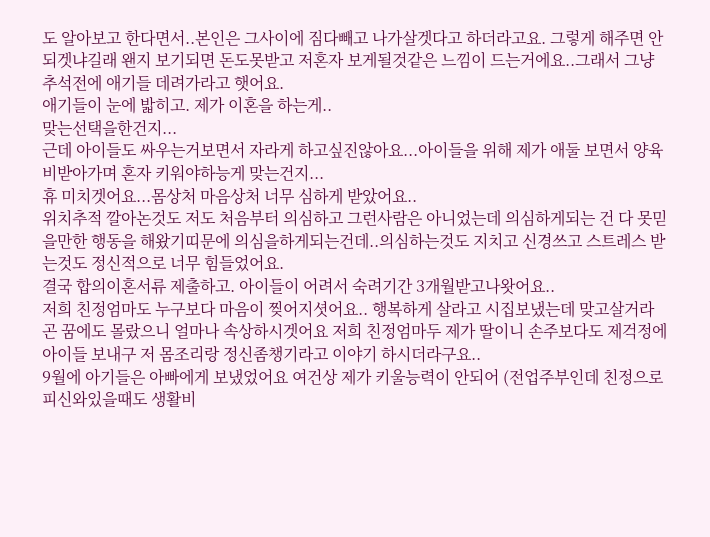도 알아보고 한다면서..본인은 그사이에 짐다빼고 나가살겟다고 하더라고요. 그렇게 해주면 안되겟냐길래 왠지 보기되면 돈도못받고 저혼자 보게될것같은 느낌이 드는거에요..그래서 그냥 추석전에 애기들 데려가라고 햇어요.
애기들이 눈에 밟히고. 제가 이혼을 하는게..
맞는선택을한건지...
근데 아이들도 싸우는거보면서 자라게 하고싶진않아요...아이들을 위해 제가 애둘 보면서 양육비받아가며 혼자 키워야하능게 맞는건지...
휴 미치겟어요...몸상처 마음상처 너무 심하게 받았어요..
위치추적 깔아논것도 저도 처음부터 의심하고 그런사람은 아니었는데 의심하게되는 건 다 못믿을만한 행동을 해왔기띠문에 의심을하게되는건데..의심하는것도 지치고 신경쓰고 스트레스 받는것도 정신적으로 너무 힘들었어요.
결국 합의이혼서류 제출하고. 아이들이 어려서 숙려기간 3개월받고나왓어요..
저희 친정엄마도 누구보다 마음이 찢어지셧어요.. 행복하게 살라고 시집보냈는데 맞고살거라곤 꿈에도 몰랐으니 얼마나 속상하시겟어요 저희 친정엄마두 제가 딸이니 손주보다도 제걱정에 아이들 보내구 저 몸조리랑 정신좀챙기라고 이야기 하시더라구요..
9월에 아기들은 아빠에게 보냈었어요 여건상 제가 키울능력이 안되어 (전업주부인데 친정으로 피신와있을때도 생활비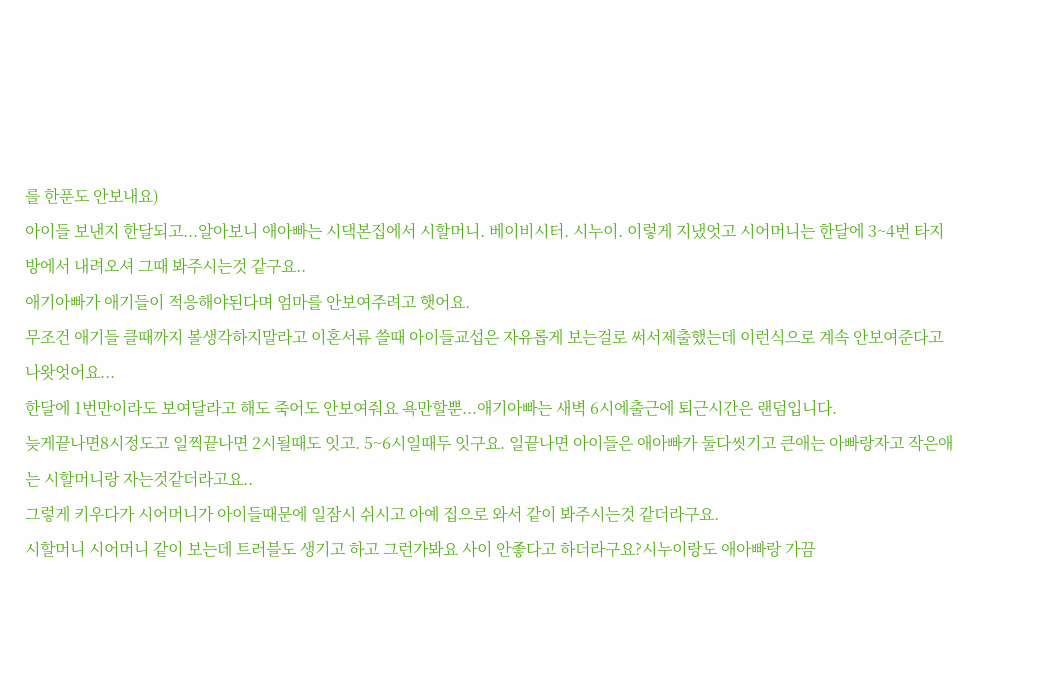를 한푼도 안보내요)
아이들 보낸지 한달되고...알아보니 애아빠는 시댁본집에서 시할머니. 베이비시터. 시누이. 이렇게 지냈엇고 시어머니는 한달에 3~4번 타지방에서 내려오셔 그때 봐주시는것 같구요..
애기아빠가 애기들이 적응해야된다며 엄마를 안보여주려고 햇어요.
무조건 애기들 클때까지 볼생각하지말라고 이혼서류 쓸때 아이들교섭은 자유롭게 보는걸로 써서제출했는데 이런식으로 계속 안보여준다고 나왓엇어요...
한달에 1번만이라도 보여달라고 해도 죽어도 안보여줘요 욕만할뿐...애기아빠는 새벽 6시에출근에 퇴근시간은 랜덤입니다.
늦게끝나면8시정도고 일찍끝나면 2시될때도 잇고. 5~6시일때두 잇구요. 일끝나면 아이들은 애아빠가 둘다씻기고 큰애는 아빠랑자고 작은애는 시할머니랑 자는것같더라고요..
그렇게 키우다가 시어머니가 아이들때문에 일잠시 쉬시고 아예 집으로 와서 같이 봐주시는것 같더라구요.
시할머니 시어머니 같이 보는데 트러블도 생기고 하고 그런가봐요 사이 안좋다고 하더라구요?시누이랑도 애아빠랑 가끔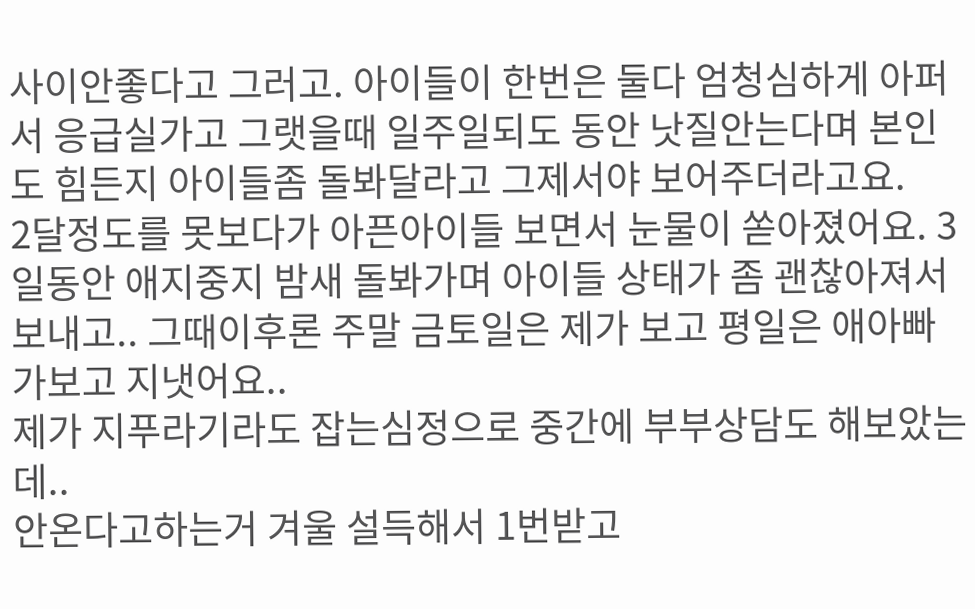사이안좋다고 그러고. 아이들이 한번은 둘다 엄청심하게 아퍼서 응급실가고 그랫을때 일주일되도 동안 낫질안는다며 본인도 힘든지 아이들좀 돌봐달라고 그제서야 보어주더라고요.
2달정도를 못보다가 아픈아이들 보면서 눈물이 쏟아졌어요. 3일동안 애지중지 밤새 돌봐가며 아이들 상태가 좀 괜찮아져서 보내고.. 그때이후론 주말 금토일은 제가 보고 평일은 애아빠가보고 지냇어요..
제가 지푸라기라도 잡는심정으로 중간에 부부상담도 해보았는데..
안온다고하는거 겨울 설득해서 1번받고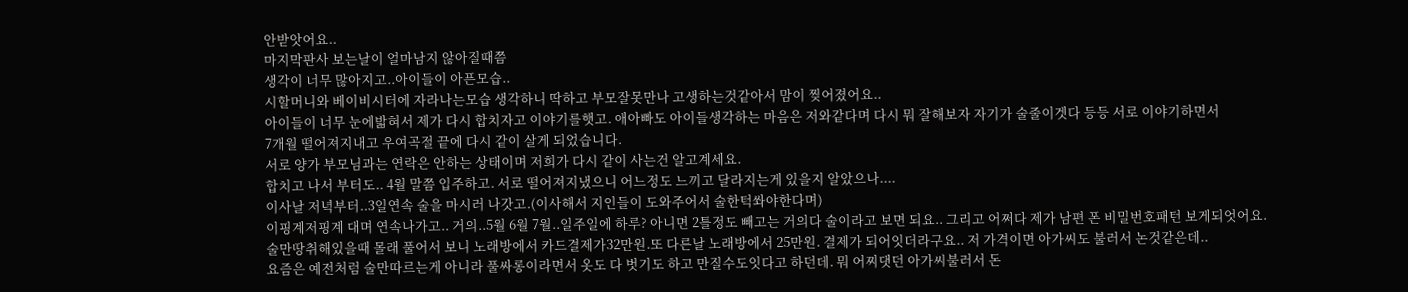안받앗어요..
마지막판사 보는날이 얼마남지 않아질때쯤
생각이 너무 많아지고..아이들이 아픈모습..
시할머니와 베이비시터에 자라나는모습 생각하니 딱하고 부모잘못만나 고생하는것같아서 맘이 찢어졌어요..
아이들이 너무 눈에밟혀서 제가 다시 합치자고 이야기를햇고. 애아빠도 아이들생각하는 마음은 저와같다며 다시 뭐 잘해보자 자기가 술줄이겟다 등등 서로 이야기하면서
7개월 떨어져지내고 우여곡절 끝에 다시 같이 살게 되었습니다.
서로 양가 부모님과는 연락은 안하는 상태이며 저희가 다시 같이 사는건 알고계세요.
합치고 나서 부터도.. 4월 말쯤 입주하고. 서로 떨어져지냈으니 어느정도 느끼고 달라지는게 있을지 알았으나....
이사날 저녁부터..3일연속 술을 마시러 나갓고.(이사해서 지인들이 도와주어서 술한턱쏴야한다며)
이핑계저핑계 대며 연속나가고.. 거의..5월 6월 7월..일주일에 하루? 아니면 2틀정도 빼고는 거의다 술이라고 보면 되요.. 그리고 어쩌다 제가 남편 폰 비밀번호패턴 보게되엇어요.
술만땅취해있을때 몰래 풀어서 보니 노래방에서 카드결제가32만원.또 다른날 노래방에서 25만원. 결제가 되어잇더라구요.. 저 가격이면 아가씨도 불러서 논것같은데..
요즘은 예전처럼 술만따르는게 아니라 풀싸롱이라면서 옷도 다 벗기도 하고 만질수도잇다고 하던데. 뭐 어찌댓던 아가씨불러서 돈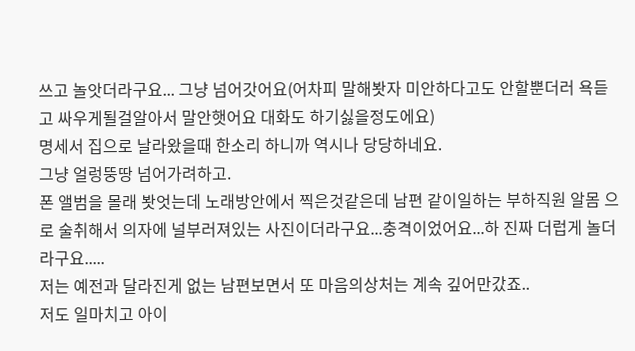쓰고 놀앗더라구요... 그냥 넘어갓어요(어차피 말해봣자 미안하다고도 안할뿐더러 욕듣고 싸우게될걸알아서 말안햇어요 대화도 하기싫을정도에요)
명세서 집으로 날라왔을때 한소리 하니까 역시나 당당하네요.
그냥 얼렁뚱땅 넘어가려하고.
폰 앨범을 몰래 봣엇는데 노래방안에서 찍은것같은데 남편 같이일하는 부하직원 알몸 으로 술취해서 의자에 널부러져있는 사진이더라구요...충격이었어요...하 진짜 더럽게 놀더라구요.....
저는 예전과 달라진게 없는 남편보면서 또 마음의상처는 계속 깊어만갔죠..
저도 일마치고 아이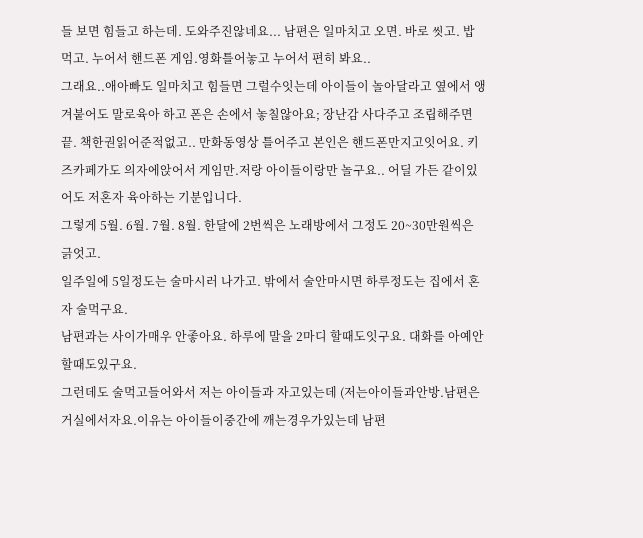들 보면 힘들고 하는데. 도와주진않네요... 남편은 일마치고 오면. 바로 씻고. 밥먹고. 누어서 핸드폰 게임.영화틀어놓고 누어서 편히 봐요..
그래요..애아빠도 일마치고 힘들면 그럴수잇는데 아이들이 놀아달라고 옆에서 앵겨붙어도 말로육아 하고 폰은 손에서 놓칠않아요; 장난감 사다주고 조립해주면 끝. 책한권읽어준적없고.. 만화동영상 틀어주고 본인은 핸드폰만지고잇어요. 키즈카페가도 의자에앉어서 게임만.저랑 아이들이랑만 놀구요.. 어딜 가든 같이있어도 저혼자 육아하는 기분입니다.
그렇게 5월. 6월. 7월. 8월. 한달에 2번씩은 노래방에서 그정도 20~30만원씩은 긁엇고.
일주일에 5일정도는 술마시러 나가고. 밖에서 술안마시면 하루정도는 집에서 혼자 술먹구요.
남편과는 사이가매우 안좋아요. 하루에 말을 2마디 할때도잇구요. 대화를 아예안할때도있구요.
그런데도 술먹고들어와서 저는 아이들과 자고있는데 (저는아이들과안방.남편은거실에서자요.이유는 아이들이중간에 깨는경우가있는데 남편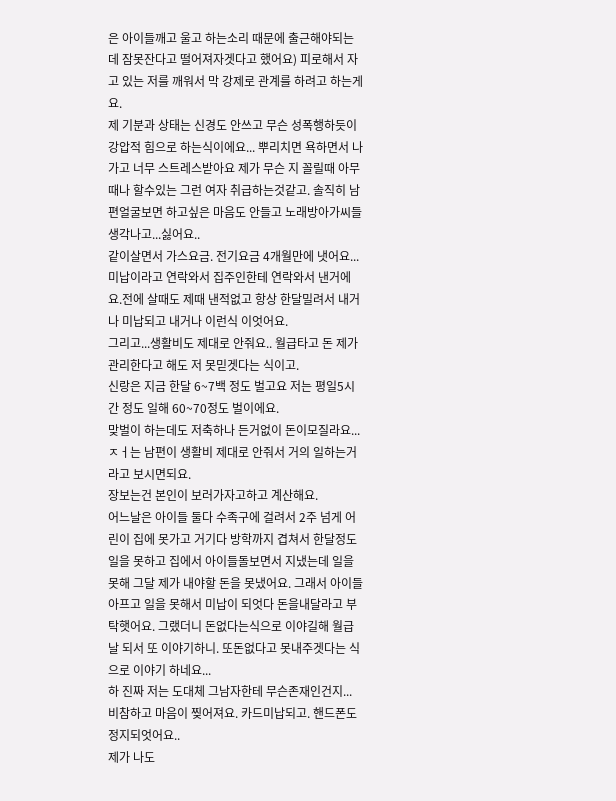은 아이들깨고 울고 하는소리 때문에 출근해야되는데 잠못잔다고 떨어져자겟다고 했어요) 피로해서 자고 있는 저를 깨워서 막 강제로 관계를 하려고 하는게요.
제 기분과 상태는 신경도 안쓰고 무슨 성폭행하듯이 강압적 힘으로 하는식이에요... 뿌리치면 욕하면서 나가고 너무 스트레스받아요 제가 무슨 지 꼴릴때 아무때나 할수있는 그런 여자 취급하는것같고. 솔직히 남편얼굴보면 하고싶은 마음도 안들고 노래방아가씨들 생각나고...싫어요..
같이살면서 가스요금. 전기요금 4개월만에 냇어요... 미납이라고 연락와서 집주인한테 연락와서 낸거에요.전에 살때도 제때 낸적없고 항상 한달밀려서 내거나 미납되고 내거나 이런식 이엇어요.
그리고...생활비도 제대로 안줘요.. 월급타고 돈 제가 관리한다고 해도 저 못믿겟다는 식이고.
신랑은 지금 한달 6~7백 정도 벌고요 저는 평일5시간 정도 일해 60~70정도 벌이에요.
맞벌이 하는데도 저축하나 든거없이 돈이모질라요...
ㅈㅓ는 남편이 생활비 제대로 안줘서 거의 일하는거라고 보시면되요.
장보는건 본인이 보러가자고하고 계산해요.
어느날은 아이들 둘다 수족구에 걸려서 2주 넘게 어린이 집에 못가고 거기다 방학까지 겹쳐서 한달정도 일을 못하고 집에서 아이들돌보면서 지냈는데 일을못해 그달 제가 내야할 돈을 못냈어요. 그래서 아이들아프고 일을 못해서 미납이 되엇다 돈을내달라고 부탁햇어요. 그랬더니 돈없다는식으로 이야길해 월급날 되서 또 이야기하니. 또돈없다고 못내주겟다는 식으로 이야기 하네요...
하 진짜 저는 도대체 그남자한테 무슨존재인건지... 비참하고 마음이 찢어져요. 카드미납되고. 핸드폰도 정지되엇어요..
제가 나도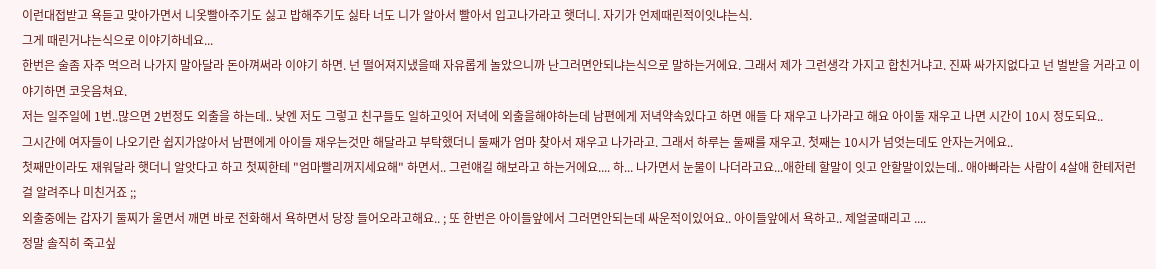이런대접받고 욕듣고 맞아가면서 니옷빨아주기도 싫고 밥해주기도 싫타 너도 니가 알아서 빨아서 입고나가라고 햇더니. 자기가 언제때린적이잇냐는식.
그게 때린거냐는식으로 이야기하네요...
한번은 술좀 자주 먹으러 나가지 말아달라 돈아껴써라 이야기 하면. 넌 떨어져지냈을때 자유롭게 놀았으니까 난그러면안되냐는식으로 말하는거에요. 그래서 제가 그런생각 가지고 합친거냐고. 진짜 싸가지없다고 넌 벌받을 거라고 이야기하면 코웃음쳐요.
저는 일주일에 1번..많으면 2번정도 외출을 하는데.. 낮엔 저도 그렇고 친구들도 일하고잇어 저녁에 외출을해야하는데 남편에게 저녁약속있다고 하면 애들 다 재우고 나가라고 해요 아이둘 재우고 나면 시간이 10시 정도되요..
그시간에 여자들이 나오기란 쉽지가않아서 남편에게 아이들 재우는것만 해달라고 부탁했더니 둘째가 엄마 찾아서 재우고 나가라고. 그래서 하루는 둘째를 재우고. 첫째는 10시가 넘엇는데도 안자는거에요..
첫째만이라도 재워달라 햇더니 알앗다고 하고 첫찌한테 "엄마빨리꺼지세요해" 하면서.. 그런얘길 해보라고 하는거에요.... 하... 나가면서 눈물이 나더라고요...애한테 할말이 잇고 안할말이있는데.. 애아빠라는 사람이 4살애 한테저런걸 알려주나 미친거죠 ;;
외출중에는 갑자기 둘찌가 울면서 깨면 바로 전화해서 욕하면서 당장 들어오라고해요.. ; 또 한번은 아이들앞에서 그러면안되는데 싸운적이있어요.. 아이들앞에서 욕하고.. 제얼굴때리고 ....
정말 솔직히 죽고싶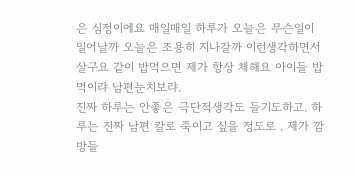은 심정이에요 매일매일 하루가 오늘은 무슨일이 일어날까 오늘은 조용히 지나갈까 이런생각하면서 살구요 같이 밥먹으면 제가 항상 체해요 아이들 밥먹이랴 남편눈치보랴.
진짜 하루는 안좋은 극단적생각도 들기도하고. 하루는 진짜 남편 칼로 죽이고 싶을 정도로 . 제가 깜방들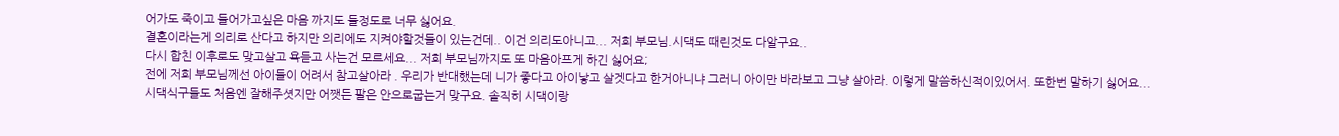어가도 죽이고 들어가고싶은 마음 까지도 들정도로 너무 싫어요.
결혼이라는게 의리로 산다고 하지만 의리에도 지켜야할것들이 있는건데.. 이건 의리도아니고... 저희 부모님.시댁도 때린것도 다알구요..
다시 합친 이후로도 맞고살고 욕듣고 사는건 모르세요... 저희 부모님까지도 또 마음아프게 하긴 싫어요;
전에 저희 부모님께선 아이들이 어려서 참고살아라 . 우리가 반대했는데 니가 좋다고 아이낳고 살겟다고 한거아니냐 그러니 아이만 바라보고 그냥 살아라. 이렇게 말씀하신적이있어서. 또한번 말하기 싫어요...
시댁식구들도 처음엔 잘해주셧지만 어쨋든 팔은 안으로굽는거 맞구요. 솔직히 시댁이랑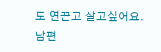도 연끈고 살고싶어요.
남편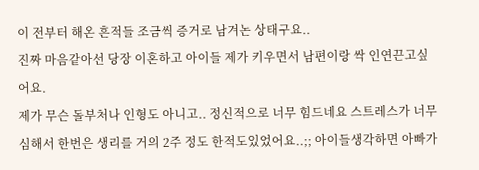이 전부터 해온 흔적들 조금씩 증거로 남겨논 상태구요..
진짜 마음같아선 당장 이혼하고 아이들 제가 키우면서 남편이랑 싹 인연끈고싶어요.
제가 무슨 돌부처나 인형도 아니고.. 정신적으로 너무 힘드네요 스트레스가 너무 심해서 한번은 생리를 거의 2주 정도 한적도있었어요..;; 아이들생각하면 아빠가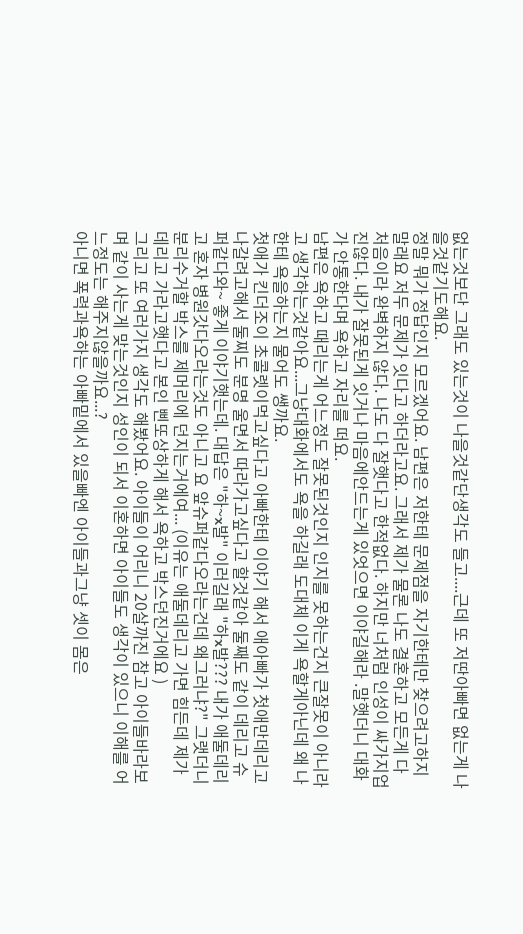없는것보단 그래도 있는것이 나을것같단생각도 들고....근데 또 저딴아빠면 없는게 나을것같기도해요.
정말 뭐가 정답인지 모르겠어요. 남편은 저한테 문제점을 자기한테만 찾으려고하지말래요 저두 문제가 잇다고 하더라고요. 그래서 제가 물론 나도 결혼하고 모든게 다 처음이라 완벽하지 않다. 나도 다 잘햇다고 한적없다. 하지만 너처럼 인성이 싸가지업진않다. 내가 잘못된게 잇거나 마음에안드는게 있엇으면 이야길해라 .말햇더니 대화가 안통한다며 욕하고 자리를 떠요.
남편은 욕하고 때리는게 어느정도 잘못된것인지 인지를 못하는건지 큰잘못이 아니라고 생각하는것같아요...그냥대화에서도 욕을 하길래 도대체 이게 욕할게아닌데 왜 나한테 욕을하는지 물어도 쌩까요.
첫애가 킨더조이 초콜렛이먹고싶다고 아빠한테 이야기 해서 애아빠가 첫애만데리고 나갈려고해서 둘찌도 분명 울면서 따라가고싶다고 할것같아 둘째도 같이 데리고 슈퍼같다와~ 좋게 이야기햇는데. 대답은 "하~x발" 이러길래 "하x발??? 내가 애둘데리고 혼자 병원갓다오라는것도 아니고 요 앞슈퍼같다오라는건데 왜그러냐?" 그랫더니 분리수거할 박스를 제머리에 던지는거에여... (이유는 애둘데리고 가면 힘든데 제가 데리고 가라고햇다고 본인 삔또상하게 해서 욕하고 박스던진거에요 )
그리고 또 여러가지 생각도 해봤어요. 아이들이 어리니 20살까진 참고 아이들바라보며 같이 사는게 맞는것인지 성인이 되서 이혼하면 아이들도 생각이 있으니 이해를 어느정도는 해주지않을까요...?
아니면 폭력과욕하는 아빠밑에서 있을빠엔 아이들과그냥 셋이 몸은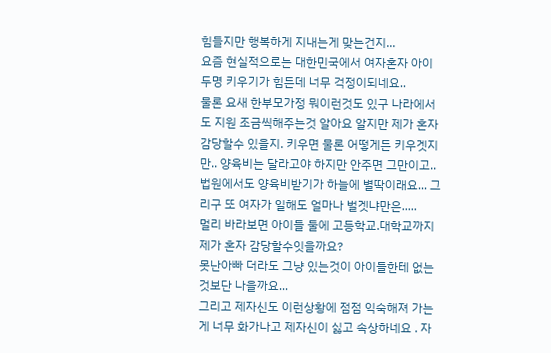힘들지만 행복하게 지내는게 맞는건지...
요즘 현실적으로는 대한민국에서 여자혼자 아이두명 키우기가 힘든데 너무 걱정이되네요..
물론 요새 한부모가정 뭐이런것도 있구 나라에서도 지원 조금씩해주는것 알아요 알지만 제가 혼자 감당할수 있을지. 키우면 물론 어떻게든 키우겟지만.. 양육비는 달라고야 하지만 안주면 그만이고.. 법원에서도 양육비받기가 하늘에 별딱이래요... 그리구 또 여자가 일해도 얼마나 벌겟냐만은.....
멀리 바라보면 아이들 둘에 고등학교.대학교까지 제가 혼자 감당할수잇을까요?
못난아빠 더라도 그냥 있는것이 아이들한테 없는것보단 나을까요...
그리고 제자신도 이런상황에 점점 익숙해져 가는게 너무 화가나고 제자신이 싫고 속상하네요 . 자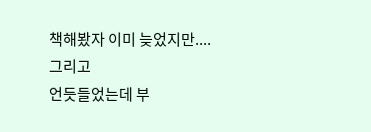책해봤자 이미 늦었지만....
그리고
언듯들었는데 부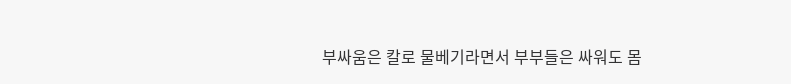부싸움은 칼로 물베기라면서 부부들은 싸워도 몸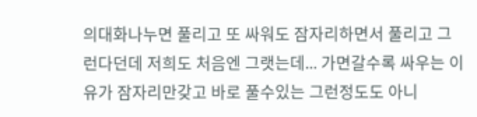의대화나누면 풀리고 또 싸워도 잠자리하면서 풀리고 그런다던데 저희도 처음엔 그랫는데... 가면갈수록 싸우는 이유가 잠자리만갖고 바로 풀수있는 그런정도도 아니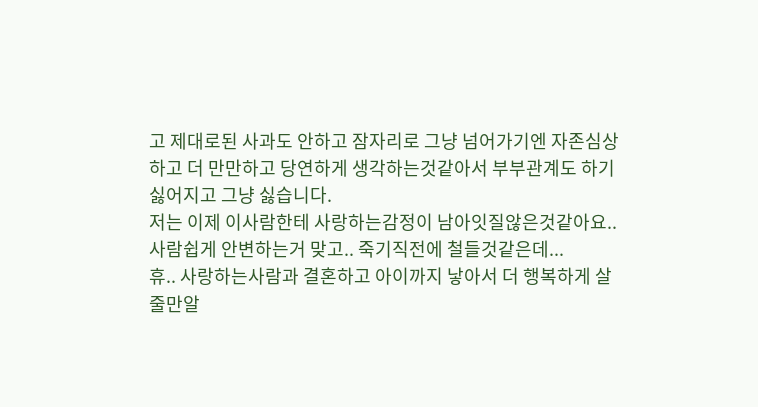고 제대로된 사과도 안하고 잠자리로 그냥 넘어가기엔 자존심상하고 더 만만하고 당연하게 생각하는것같아서 부부관계도 하기싫어지고 그냥 싫습니다.
저는 이제 이사람한테 사랑하는감정이 남아잇질않은것같아요.. 사람쉽게 안변하는거 맞고.. 죽기직전에 철들것같은데...
휴.. 사랑하는사람과 결혼하고 아이까지 낳아서 더 행복하게 살줄만알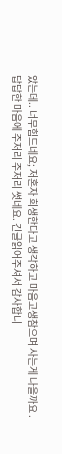았는데.. 너무힘드네요; 저혼자 희생한다고 생각하고 마음고생참으며 사는게 나을까요 .
답답한 마음에 주저리 주저리 썻네요. 긴글읽어주셔서 감사합니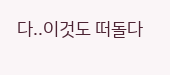다..이것도 떠돌다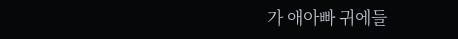가 애아빠 귀에들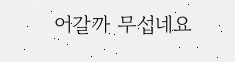어갈까 무섭네요